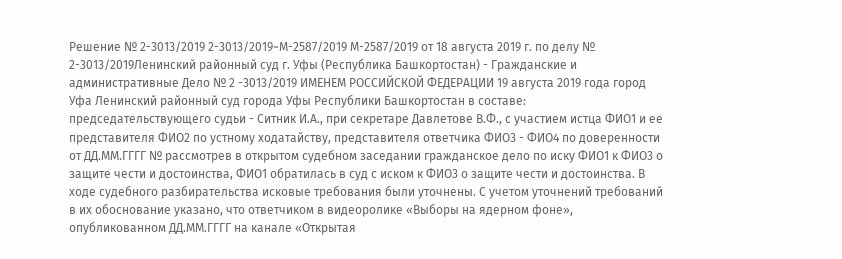Решение № 2-3013/2019 2-3013/2019~М-2587/2019 М-2587/2019 от 18 августа 2019 г. по делу № 2-3013/2019Ленинский районный суд г. Уфы (Республика Башкортостан) - Гражданские и административные Дело № 2 -3013/2019 ИМЕНЕМ РОССИЙСКОЙ ФЕДЕРАЦИИ 19 августа 2019 года город Уфа Ленинский районный суд города Уфы Республики Башкортостан в составе: председательствующего судьи - Ситник И.А., при секретаре Давлетове В.Ф., с участием истца ФИО1 и ее представителя ФИО2 по устному ходатайству, представителя ответчика ФИО3 - ФИО4 по доверенности от ДД.ММ.ГГГГ № рассмотрев в открытом судебном заседании гражданское дело по иску ФИО1 к ФИО3 о защите чести и достоинства, ФИО1 обратилась в суд с иском к ФИО3 о защите чести и достоинства. В ходе судебного разбирательства исковые требования были уточнены. С учетом уточнений требований в их обоснование указано, что ответчиком в видеоролике «Выборы на ядерном фоне», опубликованном ДД.ММ.ГГГГ на канале «Открытая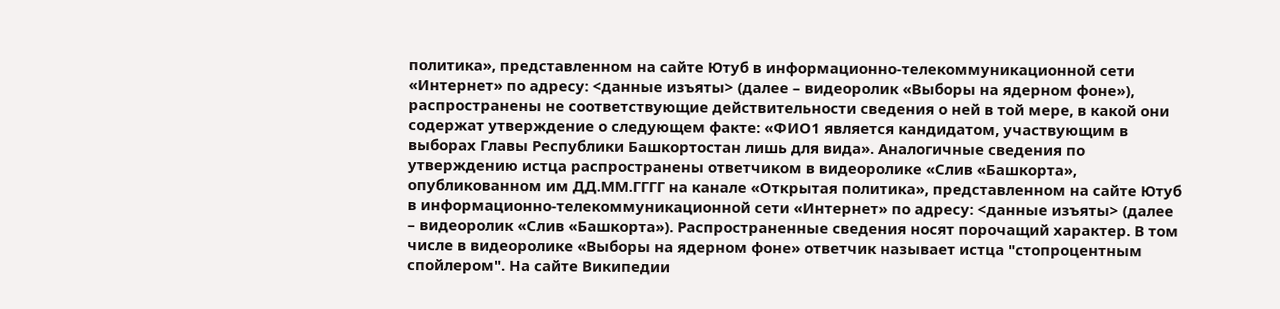политика», представленном на сайте Ютуб в информационно-телекоммуникационной сети «Интернет» по адресу: <данные изъяты> (далее – видеоролик «Выборы на ядерном фоне»), распространены не соответствующие действительности сведения о ней в той мере, в какой они содержат утверждение о следующем факте: «ФИО1 является кандидатом, участвующим в выборах Главы Республики Башкортостан лишь для вида». Аналогичные сведения по утверждению истца распространены ответчиком в видеоролике «Слив «Башкорта», опубликованном им ДД.ММ.ГГГГ на канале «Открытая политика», представленном на сайте Ютуб в информационно-телекоммуникационной сети «Интернет» по адресу: <данные изъяты> (далее – видеоролик «Слив «Башкорта»). Распространенные сведения носят порочащий характер. В том числе в видеоролике «Выборы на ядерном фоне» ответчик называет истца "стопроцентным спойлером". На сайте Википедии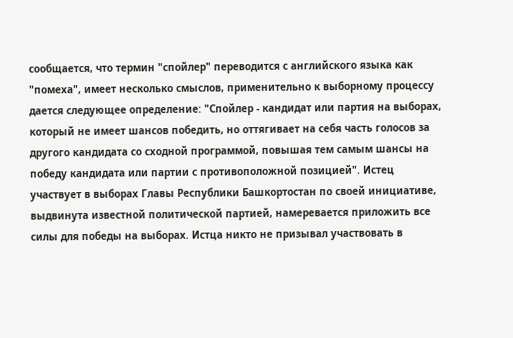сообщается, что термин "спойлер" переводится с английского языка как "помеха", имеет несколько смыслов, применительно к выборному процессу дается следующее определение: "Спойлер - кандидат или партия на выборах, который не имеет шансов победить, но оттягивает на себя часть голосов за другого кандидата со сходной программой, повышая тем самым шансы на победу кандидата или партии с противоположной позицией". Истец участвует в выборах Главы Республики Башкортостан по своей инициативе, выдвинута известной политической партией, намеревается приложить все силы для победы на выборах. Истца никто не призывал участвовать в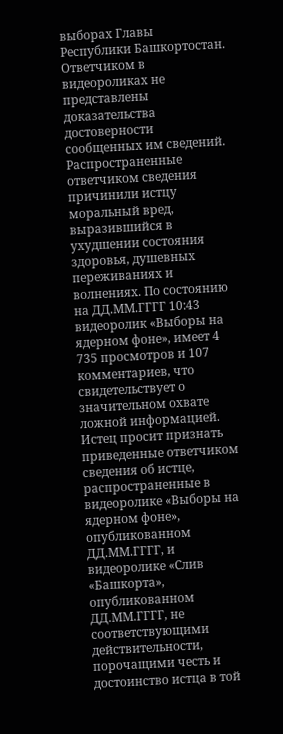выборах Главы Республики Башкортостан. Ответчиком в видеороликах не представлены доказательства достоверности сообщенных им сведений. Распространенные ответчиком сведения причинили истцу моральный вред, выразившийся в ухудшении состояния здоровья, душевных переживаниях и волнениях. По состоянию на ДД.ММ.ГГГГ 10:43 видеоролик «Выборы на ядерном фоне», имеет 4 735 просмотров и 107 комментариев, что свидетельствует о значительном охвате ложной информацией. Истец просит признать приведенные ответчиком сведения об истце, распространенные в видеоролике «Выборы на ядерном фоне», опубликованном ДД.ММ.ГГГГ, и видеоролике «Слив «Башкорта», опубликованном ДД.ММ.ГГГГ, не соответствующими действительности, порочащими честь и достоинство истца в той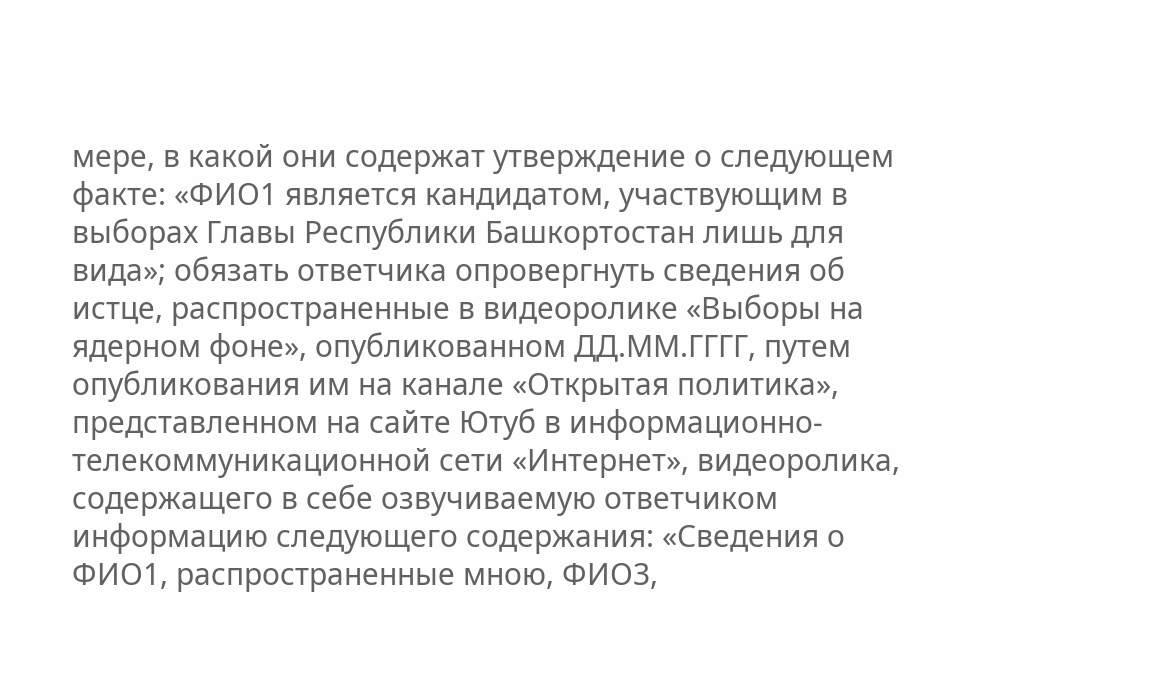мере, в какой они содержат утверждение о следующем факте: «ФИО1 является кандидатом, участвующим в выборах Главы Республики Башкортостан лишь для вида»; обязать ответчика опровергнуть сведения об истце, распространенные в видеоролике «Выборы на ядерном фоне», опубликованном ДД.ММ.ГГГГ, путем опубликования им на канале «Открытая политика», представленном на сайте Ютуб в информационно-телекоммуникационной сети «Интернет», видеоролика, содержащего в себе озвучиваемую ответчиком информацию следующего содержания: «Сведения о ФИО1, распространенные мною, ФИО3,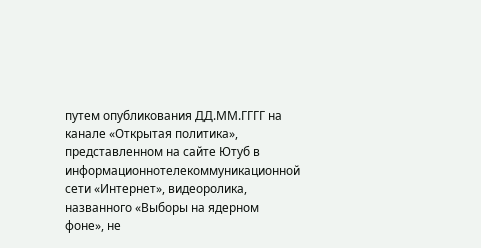путем опубликования ДД.ММ.ГГГГ на канале «Открытая политика», представленном на сайте Ютуб в информационнотелекоммуникационной сети «Интернет», видеоролика, названного «Выборы на ядерном фоне», не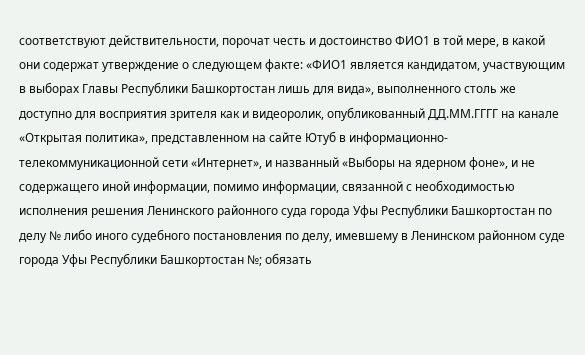соответствуют действительности, порочат честь и достоинство ФИО1 в той мере, в какой они содержат утверждение о следующем факте: «ФИО1 является кандидатом, участвующим в выборах Главы Республики Башкортостан лишь для вида», выполненного столь же доступно для восприятия зрителя как и видеоролик, опубликованный ДД.ММ.ГГГГ на канале «Открытая политика», представленном на сайте Ютуб в информационно-телекоммуникационной сети «Интернет», и названный «Выборы на ядерном фоне», и не содержащего иной информации, помимо информации, связанной с необходимостью исполнения решения Ленинского районного суда города Уфы Республики Башкортостан по делу № либо иного судебного постановления по делу, имевшему в Ленинском районном суде города Уфы Республики Башкортостан №; обязать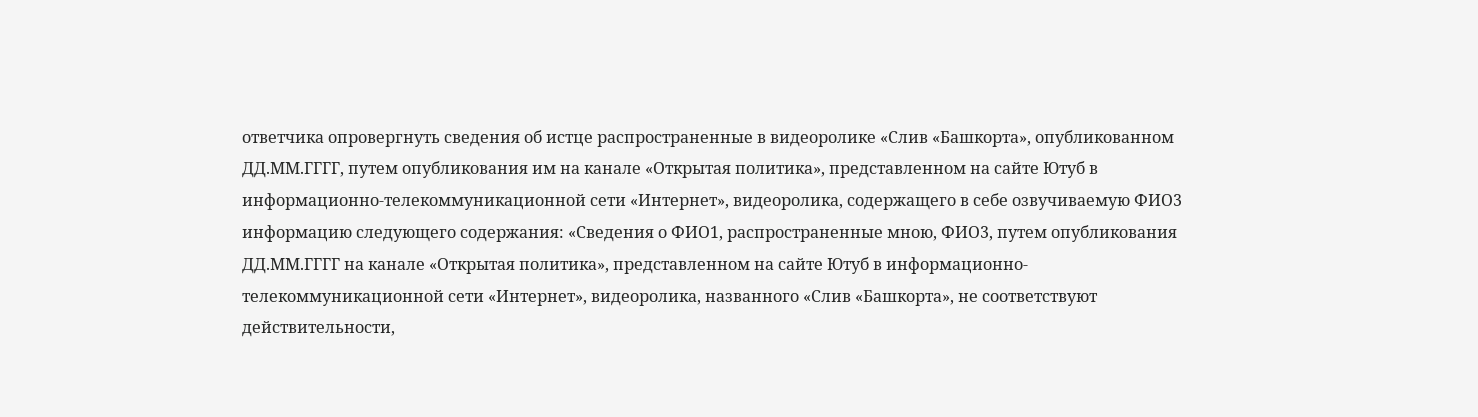ответчика опровергнуть сведения об истце распространенные в видеоролике «Слив «Башкорта», опубликованном ДД.ММ.ГГГГ, путем опубликования им на канале «Открытая политика», представленном на сайте Ютуб в информационно-телекоммуникационной сети «Интернет», видеоролика, содержащего в себе озвучиваемую ФИО3 информацию следующего содержания: «Сведения о ФИО1, распространенные мною, ФИО3, путем опубликования ДД.ММ.ГГГГ на канале «Открытая политика», представленном на сайте Ютуб в информационно-телекоммуникационной сети «Интернет», видеоролика, названного «Слив «Башкорта», не соответствуют действительности,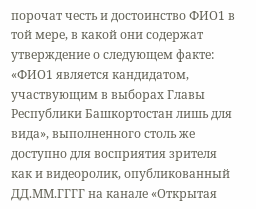порочат честь и достоинство ФИО1 в той мере, в какой они содержат утверждение о следующем факте: «ФИО1 является кандидатом, участвующим в выборах Главы Республики Башкортостан лишь для вида», выполненного столь же доступно для восприятия зрителя как и видеоролик, опубликованный ДД.ММ.ГГГГ на канале «Открытая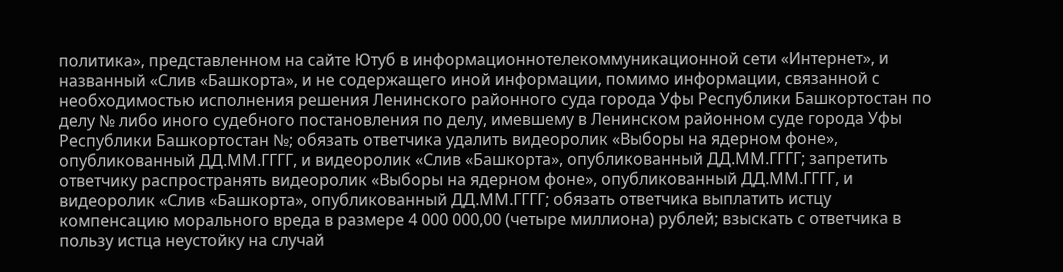политика», представленном на сайте Ютуб в информационнотелекоммуникационной сети «Интернет», и названный «Слив «Башкорта», и не содержащего иной информации, помимо информации, связанной с необходимостью исполнения решения Ленинского районного суда города Уфы Республики Башкортостан по делу № либо иного судебного постановления по делу, имевшему в Ленинском районном суде города Уфы Республики Башкортостан №; обязать ответчика удалить видеоролик «Выборы на ядерном фоне», опубликованный ДД.ММ.ГГГГ, и видеоролик «Слив «Башкорта», опубликованный ДД.ММ.ГГГГ; запретить ответчику распространять видеоролик «Выборы на ядерном фоне», опубликованный ДД.ММ.ГГГГ, и видеоролик «Слив «Башкорта», опубликованный ДД.ММ.ГГГГ; обязать ответчика выплатить истцу компенсацию морального вреда в размере 4 000 000,00 (четыре миллиона) рублей; взыскать с ответчика в пользу истца неустойку на случай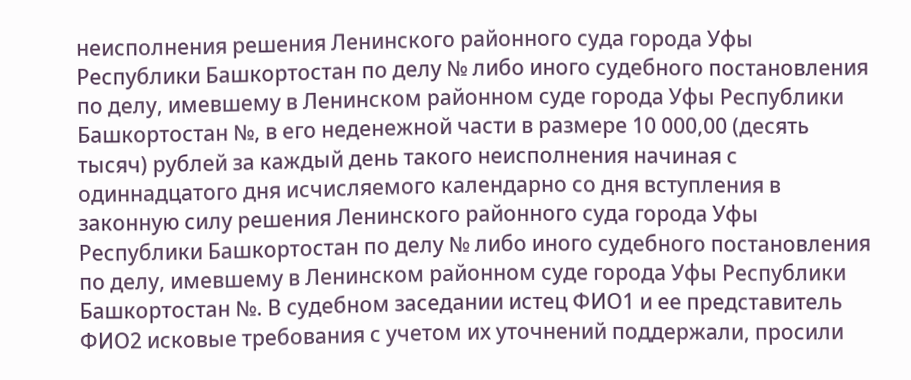неисполнения решения Ленинского районного суда города Уфы Республики Башкортостан по делу № либо иного судебного постановления по делу, имевшему в Ленинском районном суде города Уфы Республики Башкортостан №, в его неденежной части в размере 10 000,00 (десять тысяч) рублей за каждый день такого неисполнения начиная с одиннадцатого дня исчисляемого календарно со дня вступления в законную силу решения Ленинского районного суда города Уфы Республики Башкортостан по делу № либо иного судебного постановления по делу, имевшему в Ленинском районном суде города Уфы Республики Башкортостан №. В судебном заседании истец ФИО1 и ее представитель ФИО2 исковые требования с учетом их уточнений поддержали, просили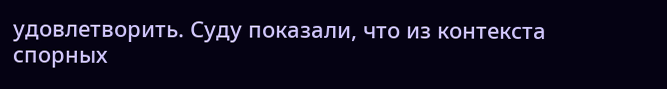удовлетворить. Суду показали, что из контекста спорных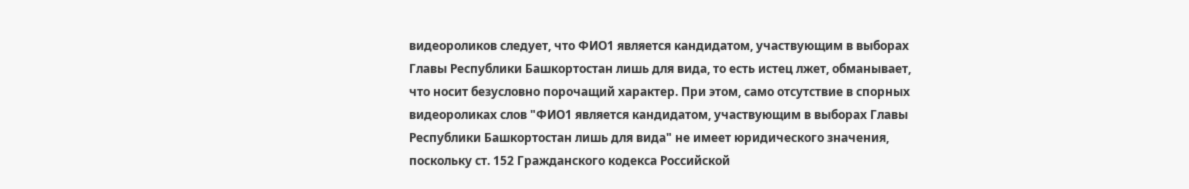видеороликов следует, что ФИО1 является кандидатом, участвующим в выборах Главы Республики Башкортостан лишь для вида, то есть истец лжет, обманывает, что носит безусловно порочащий характер. При этом, само отсутствие в спорных видеороликах слов "ФИО1 является кандидатом, участвующим в выборах Главы Республики Башкортостан лишь для вида" не имеет юридического значения, поскольку ст. 152 Гражданского кодекса Российской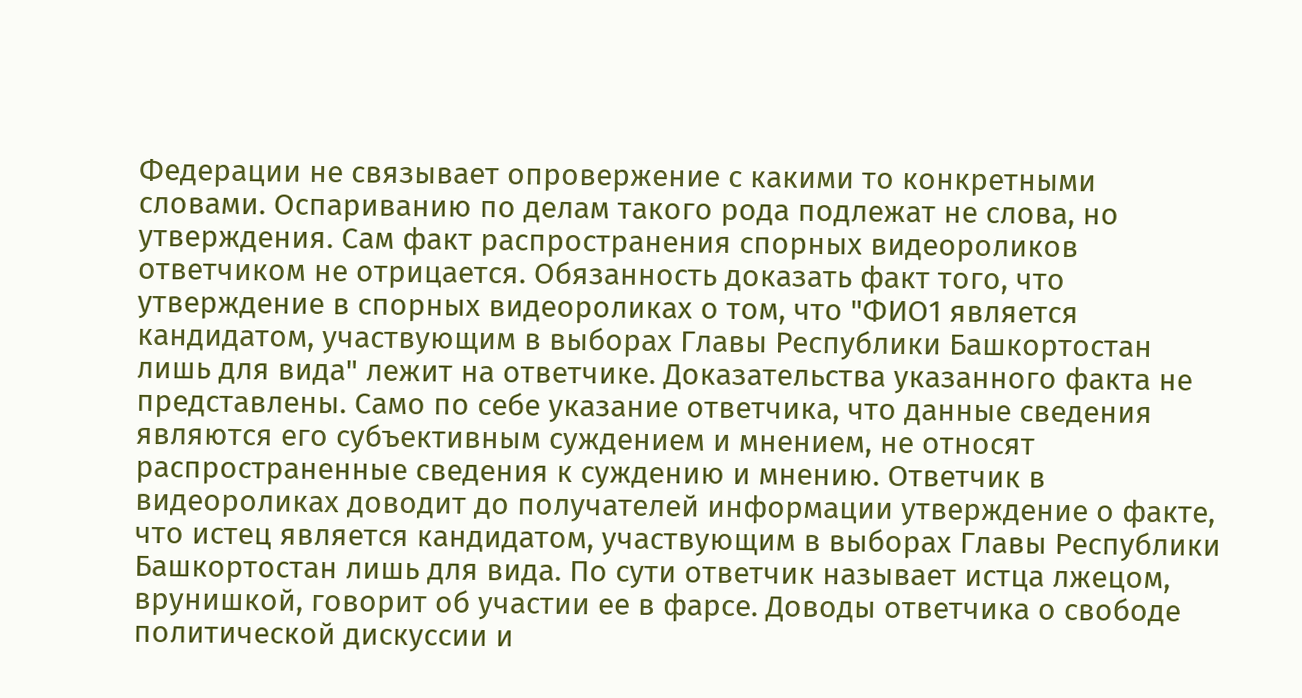Федерации не связывает опровержение с какими то конкретными словами. Оспариванию по делам такого рода подлежат не слова, но утверждения. Сам факт распространения спорных видеороликов ответчиком не отрицается. Обязанность доказать факт того, что утверждение в спорных видеороликах о том, что "ФИО1 является кандидатом, участвующим в выборах Главы Республики Башкортостан лишь для вида" лежит на ответчике. Доказательства указанного факта не представлены. Само по себе указание ответчика, что данные сведения являются его субъективным суждением и мнением, не относят распространенные сведения к суждению и мнению. Ответчик в видеороликах доводит до получателей информации утверждение о факте, что истец является кандидатом, участвующим в выборах Главы Республики Башкортостан лишь для вида. По сути ответчик называет истца лжецом, врунишкой, говорит об участии ее в фарсе. Доводы ответчика о свободе политической дискуссии и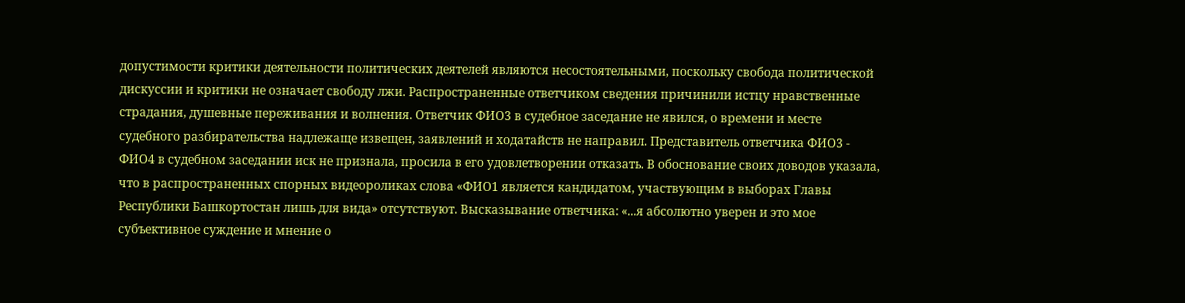допустимости критики деятельности политических деятелей являются несостоятельными, поскольку свобода политической дискуссии и критики не означает свободу лжи. Распространенные ответчиком сведения причинили истцу нравственные страдания, душевные переживания и волнения. Ответчик ФИО3 в судебное заседание не явился, о времени и месте судебного разбирательства надлежаще извещен, заявлений и ходатайств не направил. Представитель ответчика ФИО3 - ФИО4 в судебном заседании иск не признала, просила в его удовлетворении отказать. В обоснование своих доводов указала, что в распространенных спорных видеороликах слова «ФИО1 является кандидатом, участвующим в выборах Главы Республики Башкортостан лишь для вида» отсутствуют. Высказывание ответчика: «...я абсолютно уверен и это мое субъективное суждение и мнение о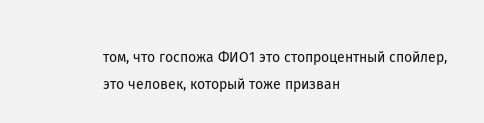том, что госпожа ФИО1 это стопроцентный спойлер, это человек, который тоже призван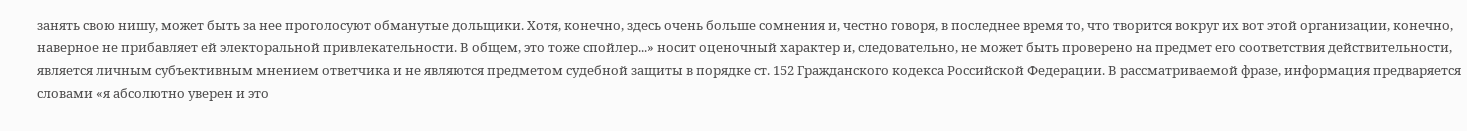занять свою нишу, может быть за нее проголосуют обманутые дольщики. Хотя, конечно, здесь очень больше сомнения и, честно говоря, в последнее время то, что творится вокруг их вот этой организации, конечно, наверное не прибавляет ей электоральной привлекательности. В общем, это тоже спойлер...» носит оценочный характер и, следовательно, не может быть проверено на предмет его соответствия действительности, является личным субъективным мнением ответчика и не являются предметом судебной защиты в порядке ст. 152 Гражданского кодекса Российской Федерации. В рассматриваемой фразе, информация предваряется словами «я абсолютно уверен и это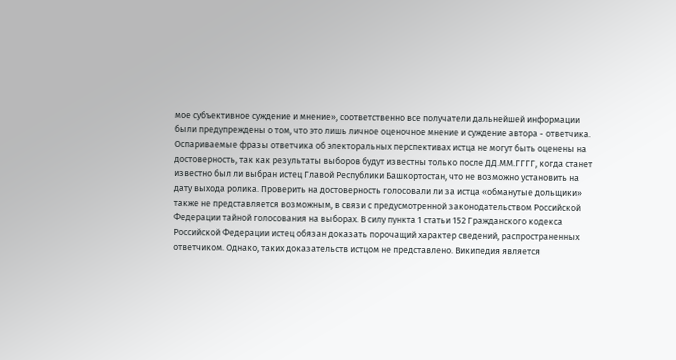мое субъективное суждение и мнение», соответственно все получатели дальнейшей информации были предупреждены о том, что это лишь личное оценочное мнение и суждение автора - ответчика. Оспариваемые фразы ответчика об электоральных перспективах истца не могут быть оценены на достоверность, так как результаты выборов будут известны только после ДД.ММ.ГГГГ, когда станет известно был ли выбран истец Главой Республики Башкортостан, что не возможно установить на дату выхода ролика. Проверить на достоверность голосовали ли за истца «обманутые дольщики» также не представляется возможным, в связи с предусмотренной законодательством Российской Федерации тайной голосования на выборах. В силу пункта 1 статьи 152 Гражданского кодекса Российской Федерации истец обязан доказать порочащий характер сведений, распространенных ответчиком. Однако, таких доказательств истцом не представлено. Википедия является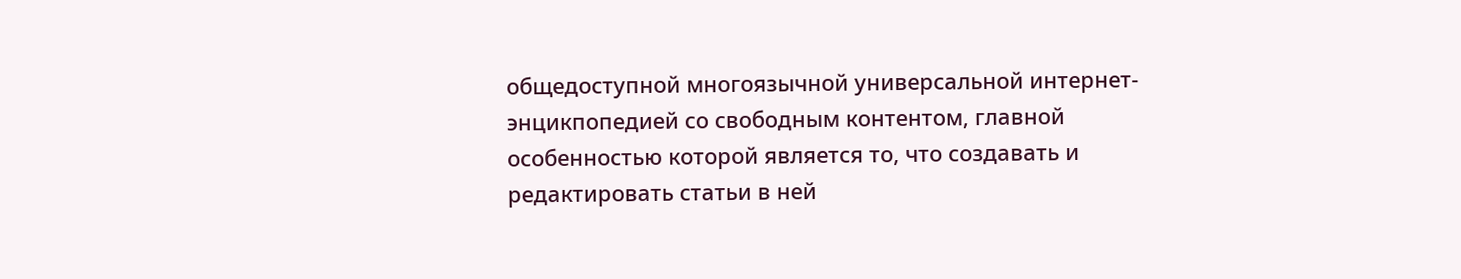общедоступной многоязычной универсальной интернет- энцикпопедией со свободным контентом, главной особенностью которой является то, что создавать и редактировать статьи в ней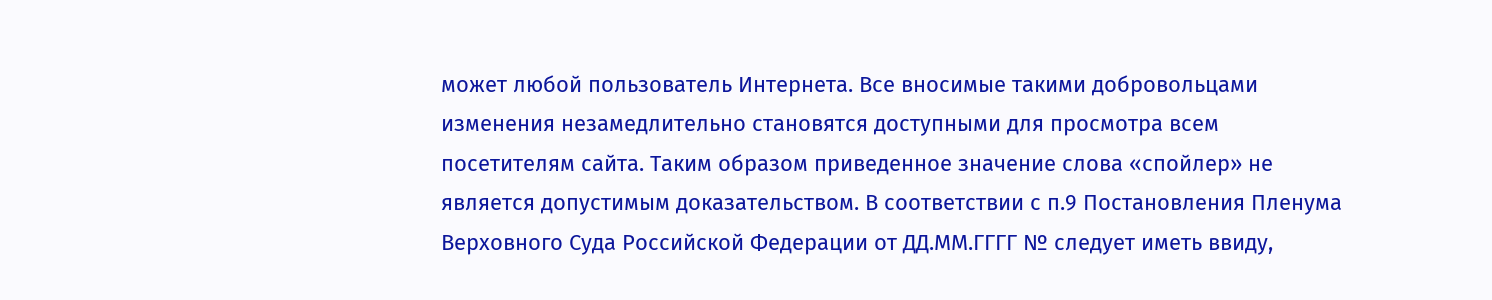может любой пользователь Интернета. Все вносимые такими добровольцами изменения незамедлительно становятся доступными для просмотра всем посетителям сайта. Таким образом приведенное значение слова «спойлер» не является допустимым доказательством. В соответствии с п.9 Постановления Пленума Верховного Суда Российской Федерации от ДД.ММ.ГГГГ № следует иметь ввиду,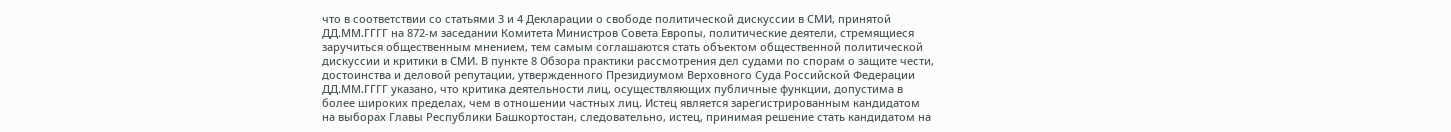что в соответствии со статьями 3 и 4 Декларации о свободе политической дискуссии в СМИ, принятой ДД.ММ.ГГГГ на 872-м заседании Комитета Министров Совета Европы, политические деятели, стремящиеся заручиться общественным мнением, тем самым соглашаются стать объектом общественной политической дискуссии и критики в СМИ. В пункте 8 Обзора практики рассмотрения дел судами по спорам о защите чести, достоинства и деловой репутации, утвержденного Президиумом Верховного Суда Российской Федерации ДД.ММ.ГГГГ указано, что критика деятельности лиц, осуществляющих публичные функции, допустима в более широких пределах, чем в отношении частных лиц. Истец является зарегистрированным кандидатом на выборах Главы Республики Башкортостан, следовательно, истец, принимая решение стать кандидатом на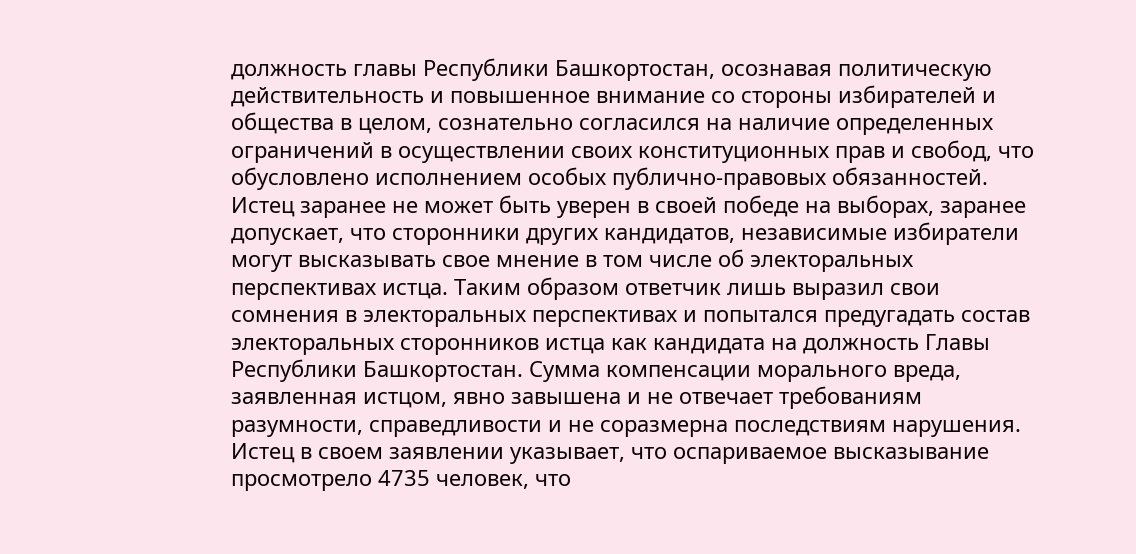должность главы Республики Башкортостан, осознавая политическую действительность и повышенное внимание со стороны избирателей и общества в целом, сознательно согласился на наличие определенных ограничений в осуществлении своих конституционных прав и свобод, что обусловлено исполнением особых публично-правовых обязанностей. Истец заранее не может быть уверен в своей победе на выборах, заранее допускает, что сторонники других кандидатов, независимые избиратели могут высказывать свое мнение в том числе об электоральных перспективах истца. Таким образом ответчик лишь выразил свои сомнения в электоральных перспективах и попытался предугадать состав электоральных сторонников истца как кандидата на должность Главы Республики Башкортостан. Сумма компенсации морального вреда, заявленная истцом, явно завышена и не отвечает требованиям разумности, справедливости и не соразмерна последствиям нарушения. Истец в своем заявлении указывает, что оспариваемое высказывание просмотрело 4735 человек, что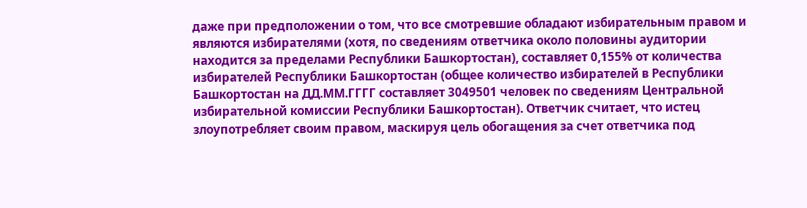даже при предположении о том, что все смотревшие обладают избирательным правом и являются избирателями (хотя, по сведениям ответчика около половины аудитории находится за пределами Республики Башкортостан), составляет 0,155% от количества избирателей Республики Башкортостан (общее количество избирателей в Республики Башкортостан на ДД.ММ.ГГГГ составляет 3049501 человек по сведениям Центральной избирательной комиссии Республики Башкортостан). Ответчик считает, что истец злоупотребляет своим правом, маскируя цель обогащения за счет ответчика под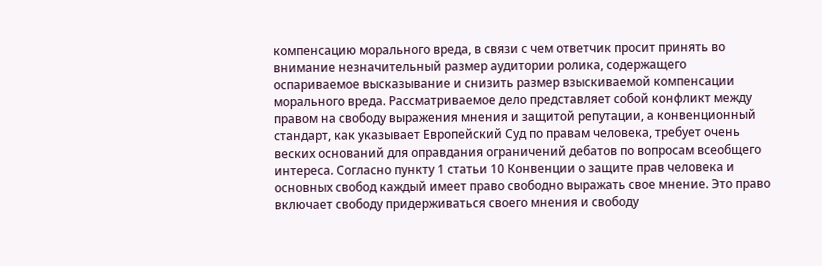компенсацию морального вреда, в связи с чем ответчик просит принять во внимание незначительный размер аудитории ролика, содержащего оспариваемое высказывание и снизить размер взыскиваемой компенсации морального вреда. Рассматриваемое дело представляет собой конфликт между правом на свободу выражения мнения и защитой репутации, а конвенционный стандарт, как указывает Европейский Суд по правам человека, требует очень веских оснований для оправдания ограничений дебатов по вопросам всеобщего интереса. Согласно пункту 1 статьи 10 Конвенции о защите прав человека и основных свобод каждый имеет право свободно выражать свое мнение. Это право включает свободу придерживаться своего мнения и свободу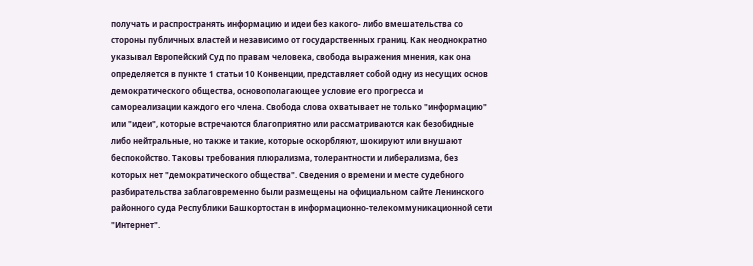получать и распространять информацию и идеи без какого- либо вмешательства со стороны публичных властей и независимо от государственных границ. Как неоднократно указывал Европейский Суд по правам человека, свобода выражения мнения, как она определяется в пункте 1 статьи 10 Конвенции, представляет собой одну из несущих основ демократического общества, основополагающее условие его прогресса и самореализации каждого его члена. Свобода слова охватывает не только "информацию" или "идеи", которые встречаются благоприятно или рассматриваются как безобидные либо нейтральные, но также и такие, которые оскорбляют, шокируют или внушают беспокойство. Таковы требования плюрализма, толерантности и либерализма, без которых нет "демократического общества". Сведения о времени и месте судебного разбирательства заблаговременно были размещены на официальном сайте Ленинского районного суда Республики Башкортостан в информационно-телекоммуникационной сети "Интернет".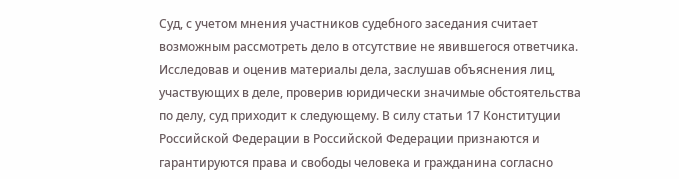Суд, с учетом мнения участников судебного заседания считает возможным рассмотреть дело в отсутствие не явившегося ответчика. Исследовав и оценив материалы дела, заслушав объяснения лиц, участвующих в деле, проверив юридически значимые обстоятельства по делу, суд приходит к следующему. В силу статьи 17 Конституции Российской Федерации в Российской Федерации признаются и гарантируются права и свободы человека и гражданина согласно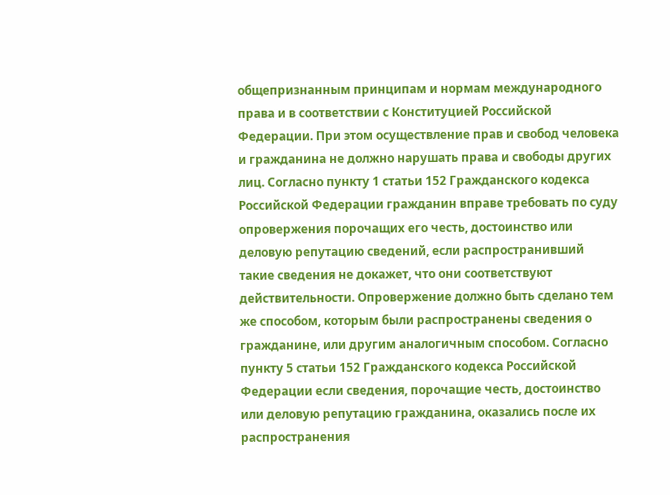общепризнанным принципам и нормам международного права и в соответствии с Конституцией Российской Федерации. При этом осуществление прав и свобод человека и гражданина не должно нарушать права и свободы других лиц. Согласно пункту 1 статьи 152 Гражданского кодекса Российской Федерации гражданин вправе требовать по суду опровержения порочащих его честь, достоинство или деловую репутацию сведений, если распространивший такие сведения не докажет, что они соответствуют действительности. Опровержение должно быть сделано тем же способом, которым были распространены сведения о гражданине, или другим аналогичным способом. Согласно пункту 5 статьи 152 Гражданского кодекса Российской Федерации если сведения, порочащие честь, достоинство или деловую репутацию гражданина, оказались после их распространения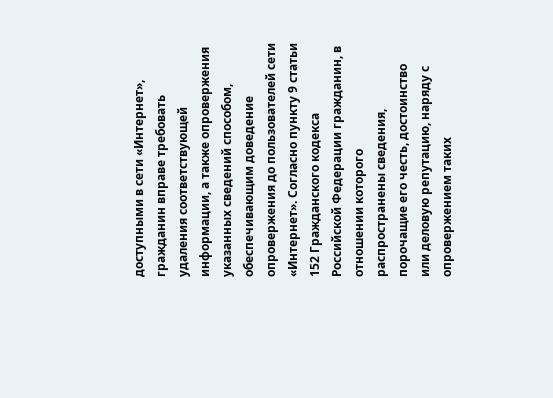доступными в сети «Интернет», гражданин вправе требовать удаления соответствующей информации, а также опровержения указанных сведений способом, обеспечивающим доведение опровержения до пользователей сети «Интернет». Согласно пункту 9 статьи 152 Гражданского кодекса Российской Федерации гражданин, в отношении которого распространены сведения, порочащие его честь, достоинство или деловую репутацию, наряду с опровержением таких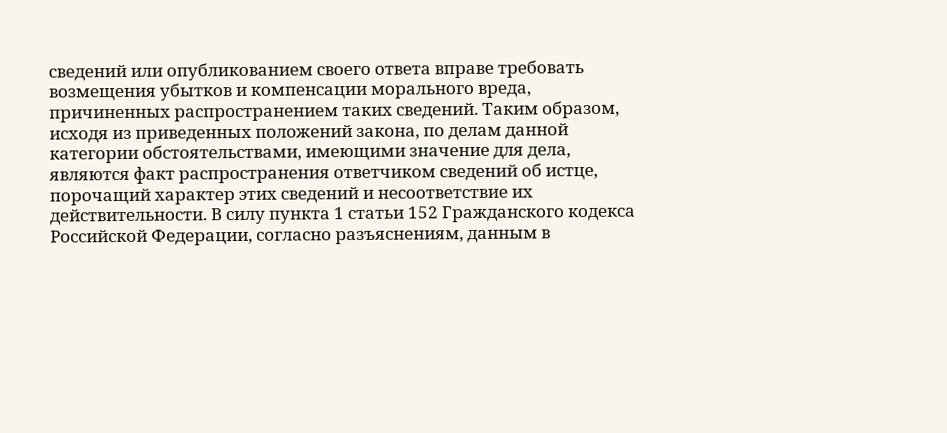сведений или опубликованием своего ответа вправе требовать возмещения убытков и компенсации морального вреда, причиненных распространением таких сведений. Таким образом, исходя из приведенных положений закона, по делам данной категории обстоятельствами, имеющими значение для дела, являются факт распространения ответчиком сведений об истце, порочащий характер этих сведений и несоответствие их действительности. В силу пункта 1 статьи 152 Гражданского кодекса Российской Федерации, согласно разъяснениям, данным в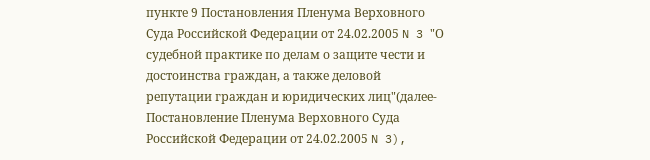пункте 9 Постановления Пленума Верховного Суда Российской Федерации от 24.02.2005 N 3 "О судебной практике по делам о защите чести и достоинства граждан, а также деловой репутации граждан и юридических лиц"(далее- Постановление Пленума Верховного Суда Российской Федерации от 24.02.2005 N 3),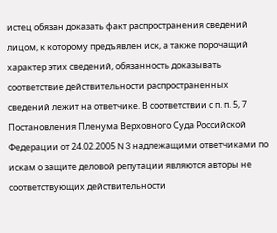истец обязан доказать факт распространения сведений лицом, к которому предъявлен иск, а также порочащий характер этих сведений, обязанность доказывать соответствие действительности распространенных сведений лежит на ответчике. В соответствии с п. п. 5, 7 Постановления Пленума Верховного Суда Российской Федерации от 24.02.2005 N 3 надлежащими ответчиками по искам о защите деловой репутации являются авторы не соответствующих действительности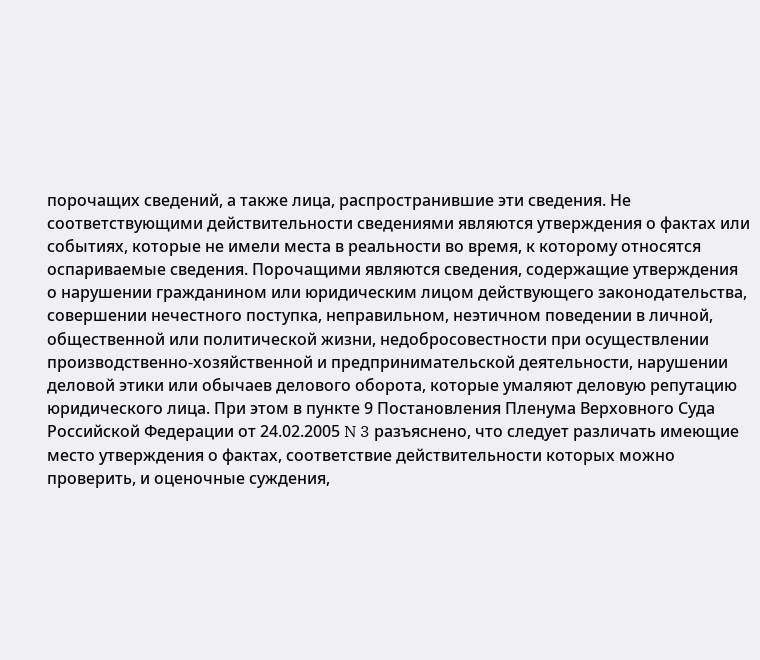порочащих сведений, а также лица, распространившие эти сведения. Не соответствующими действительности сведениями являются утверждения о фактах или событиях, которые не имели места в реальности во время, к которому относятся оспариваемые сведения. Порочащими являются сведения, содержащие утверждения о нарушении гражданином или юридическим лицом действующего законодательства, совершении нечестного поступка, неправильном, неэтичном поведении в личной, общественной или политической жизни, недобросовестности при осуществлении производственно-хозяйственной и предпринимательской деятельности, нарушении деловой этики или обычаев делового оборота, которые умаляют деловую репутацию юридического лица. При этом в пункте 9 Постановления Пленума Верховного Суда Российской Федерации от 24.02.2005 N 3 разъяснено, что следует различать имеющие место утверждения о фактах, соответствие действительности которых можно проверить, и оценочные суждения,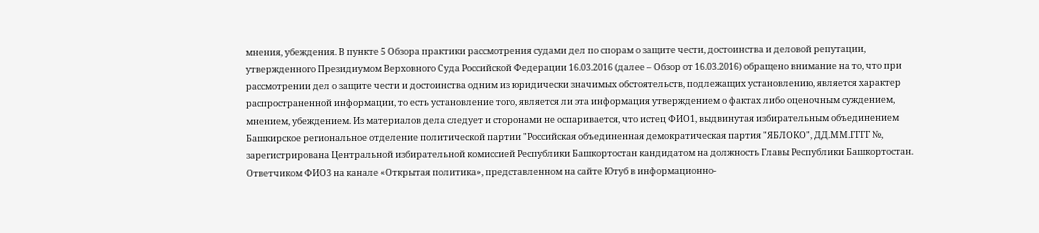мнения, убеждения. В пункте 5 Обзора практики рассмотрения судами дел по спорам о защите чести, достоинства и деловой репутации, утвержденного Президиумом Верховного Суда Российской Федерации 16.03.2016 (далее – Обзор от 16.03.2016) обращено внимание на то, что при рассмотрении дел о защите чести и достоинства одним из юридически значимых обстоятельств, подлежащих установлению, является характер распространенной информации, то есть установление того, является ли эта информация утверждением о фактах либо оценочным суждением, мнением, убеждением. Из материалов дела следует и сторонами не оспаривается, что истец ФИО1, выдвинутая избирательным объединением Башкирское региональное отделение политической партии "Российская объединенная демократическая партия "ЯБЛОКО", ДД.ММ.ГГГГ №, зарегистрирована Центральной избирательной комиссией Республики Башкортостан кандидатом на должность Главы Республики Башкортостан. Ответчиком ФИО3 на канале «Открытая политика», представленном на сайте Ютуб в информационно-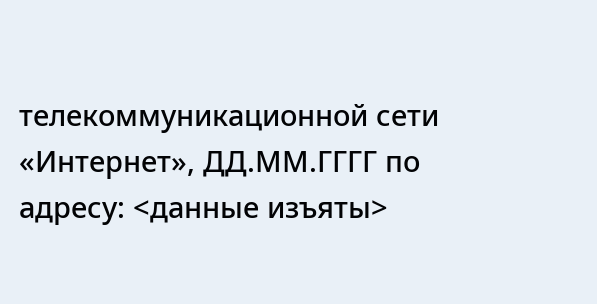телекоммуникационной сети «Интернет», ДД.ММ.ГГГГ по адресу: <данные изъяты>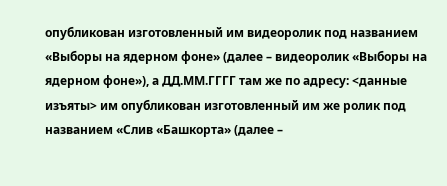опубликован изготовленный им видеоролик под названием «Выборы на ядерном фоне» (далее – видеоролик «Выборы на ядерном фоне»), а ДД.ММ.ГГГГ там же по адресу: <данные изъяты> им опубликован изготовленный им же ролик под названием «Слив «Башкорта» (далее –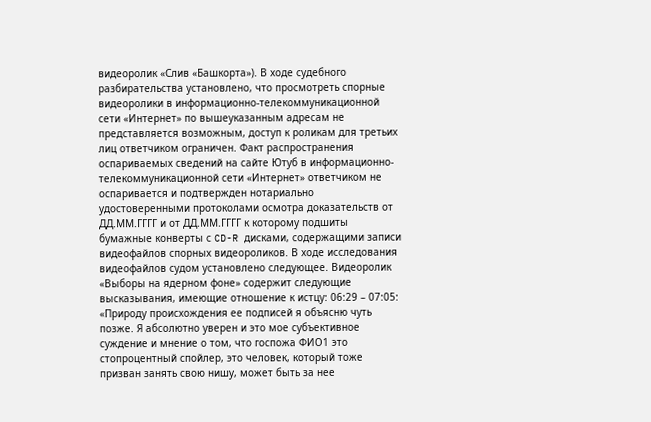видеоролик «Слив «Башкорта»). В ходе судебного разбирательства установлено, что просмотреть спорные видеоролики в информационно-телекоммуникационной сети «Интернет» по вышеуказанным адресам не представляется возможным, доступ к роликам для третьих лиц ответчиком ограничен. Факт распространения оспариваемых сведений на сайте Ютуб в информационно-телекоммуникационной сети «Интернет» ответчиком не оспаривается и подтвержден нотариально удостоверенными протоколами осмотра доказательств от ДД.ММ.ГГГГ и от ДД.ММ.ГГГГ к которому подшиты бумажные конверты с CD-R дисками, содержащими записи видеофайлов спорных видеороликов. В ходе исследования видеофайлов судом установлено следующее. Видеоролик «Выборы на ядерном фоне» содержит следующие высказывания, имеющие отношение к истцу: 06:29 – 07:05: «Природу происхождения ее подписей я объясню чуть позже. Я абсолютно уверен и это мое субъективное суждение и мнение о том, что госпожа ФИО1 это стопроцентный спойлер, это человек, который тоже призван занять свою нишу, может быть за нее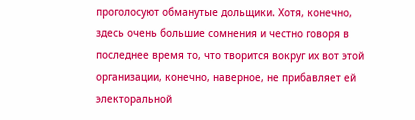проголосуют обманутые дольщики. Хотя, конечно, здесь очень большие сомнения и честно говоря в последнее время то, что творится вокруг их вот этой организации, конечно, наверное, не прибавляет ей электоральной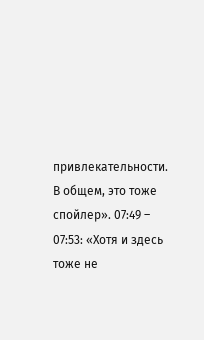привлекательности. В общем, это тоже спойлер». 07:49 – 07:53: «Хотя и здесь тоже не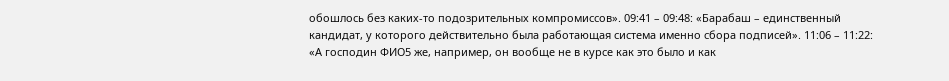обошлось без каких-то подозрительных компромиссов». 09:41 – 09:48: «Барабаш – единственный кандидат, у которого действительно была работающая система именно сбора подписей». 11:06 – 11:22: «А господин ФИО5 же, например, он вообще не в курсе как это было и как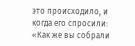это происходило, и когда его спросили: «Как же вы собрали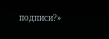подписи?»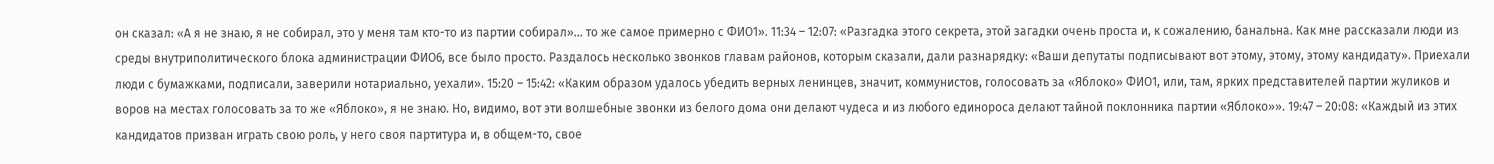он сказал: «А я не знаю, я не собирал, это у меня там кто-то из партии собирал»… то же самое примерно с ФИО1». 11:34 – 12:07: «Разгадка этого секрета, этой загадки очень проста и, к сожалению, банальна. Как мне рассказали люди из среды внутриполитического блока администрации ФИО6, все было просто. Раздалось несколько звонков главам районов, которым сказали, дали разнарядку: «Ваши депутаты подписывают вот этому, этому, этому кандидату». Приехали люди с бумажками, подписали, заверили нотариально, уехали». 15:20 – 15:42: «Каким образом удалось убедить верных ленинцев, значит, коммунистов, голосовать за «Яблоко» ФИО1, или, там, ярких представителей партии жуликов и воров на местах голосовать за то же «Яблоко», я не знаю. Но, видимо, вот эти волшебные звонки из белого дома они делают чудеса и из любого единороса делают тайной поклонника партии «Яблоко»». 19:47 – 20:08: «Каждый из этих кандидатов призван играть свою роль, у него своя партитура и, в общем-то, свое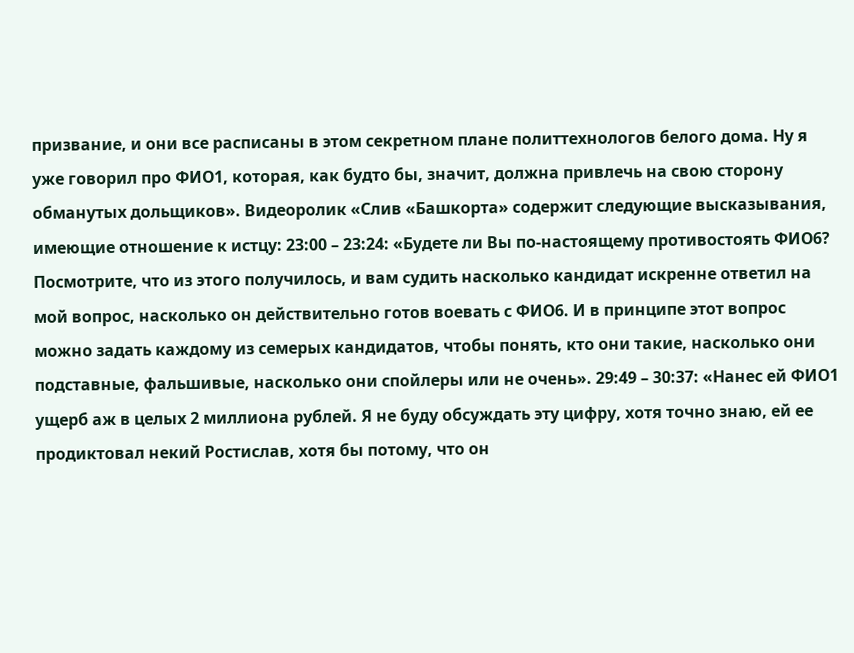призвание, и они все расписаны в этом секретном плане политтехнологов белого дома. Ну я уже говорил про ФИО1, которая, как будто бы, значит, должна привлечь на свою сторону обманутых дольщиков». Видеоролик «Слив «Башкорта» содержит следующие высказывания, имеющие отношение к истцу: 23:00 – 23:24: «Будете ли Вы по-настоящему противостоять ФИО6? Посмотрите, что из этого получилось, и вам судить насколько кандидат искренне ответил на мой вопрос, насколько он действительно готов воевать с ФИО6. И в принципе этот вопрос можно задать каждому из семерых кандидатов, чтобы понять, кто они такие, насколько они подставные, фальшивые, насколько они спойлеры или не очень». 29:49 – 30:37: «Нанес ей ФИО1 ущерб аж в целых 2 миллиона рублей. Я не буду обсуждать эту цифру, хотя точно знаю, ей ее продиктовал некий Ростислав, хотя бы потому, что он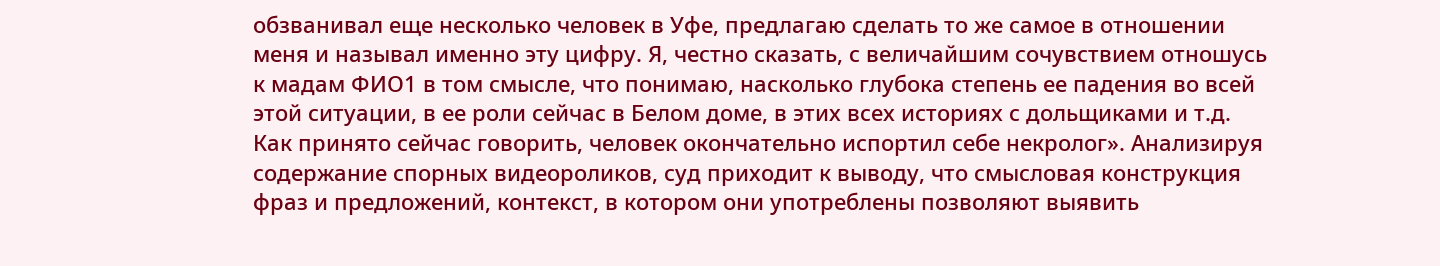обзванивал еще несколько человек в Уфе, предлагаю сделать то же самое в отношении меня и называл именно эту цифру. Я, честно сказать, с величайшим сочувствием отношусь к мадам ФИО1 в том смысле, что понимаю, насколько глубока степень ее падения во всей этой ситуации, в ее роли сейчас в Белом доме, в этих всех историях с дольщиками и т.д. Как принято сейчас говорить, человек окончательно испортил себе некролог». Анализируя содержание спорных видеороликов, суд приходит к выводу, что смысловая конструкция фраз и предложений, контекст, в котором они употреблены позволяют выявить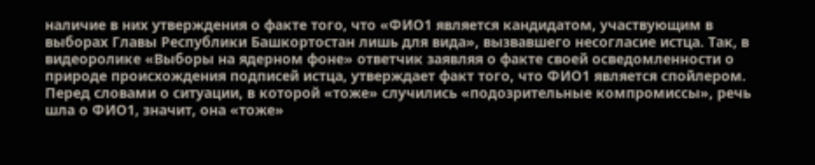наличие в них утверждения о факте того, что «ФИО1 является кандидатом, участвующим в выборах Главы Республики Башкортостан лишь для вида», вызвавшего несогласие истца. Так, в видеоролике «Выборы на ядерном фоне» ответчик заявляя о факте своей осведомленности о природе происхождения подписей истца, утверждает факт того, что ФИО1 является спойлером. Перед словами о ситуации, в которой «тоже» случились «подозрительные компромиссы», речь шла о ФИО1, значит, она «тоже»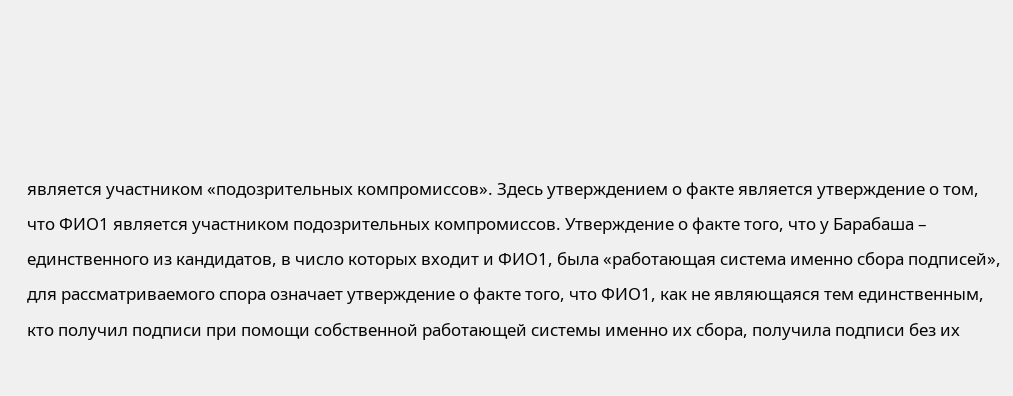является участником «подозрительных компромиссов». Здесь утверждением о факте является утверждение о том, что ФИО1 является участником подозрительных компромиссов. Утверждение о факте того, что у Барабаша – единственного из кандидатов, в число которых входит и ФИО1, была «работающая система именно сбора подписей», для рассматриваемого спора означает утверждение о факте того, что ФИО1, как не являющаяся тем единственным, кто получил подписи при помощи собственной работающей системы именно их сбора, получила подписи без их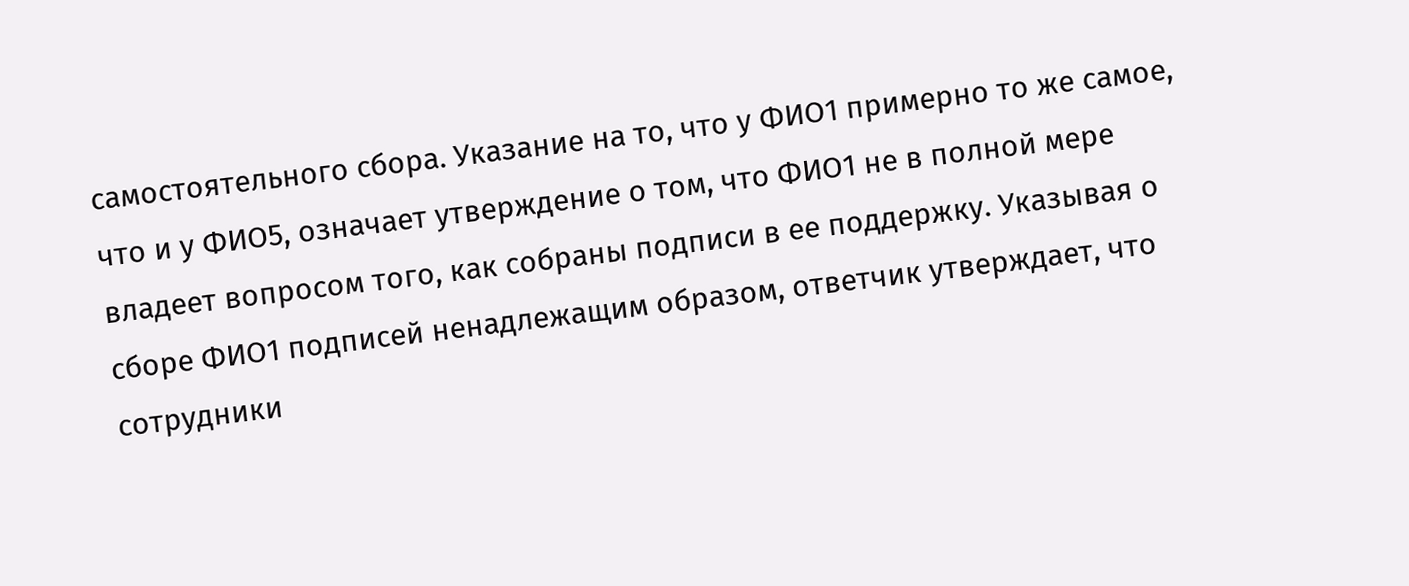самостоятельного сбора. Указание на то, что у ФИО1 примерно то же самое, что и у ФИО5, означает утверждение о том, что ФИО1 не в полной мере владеет вопросом того, как собраны подписи в ее поддержку. Указывая о сборе ФИО1 подписей ненадлежащим образом, ответчик утверждает, что сотрудники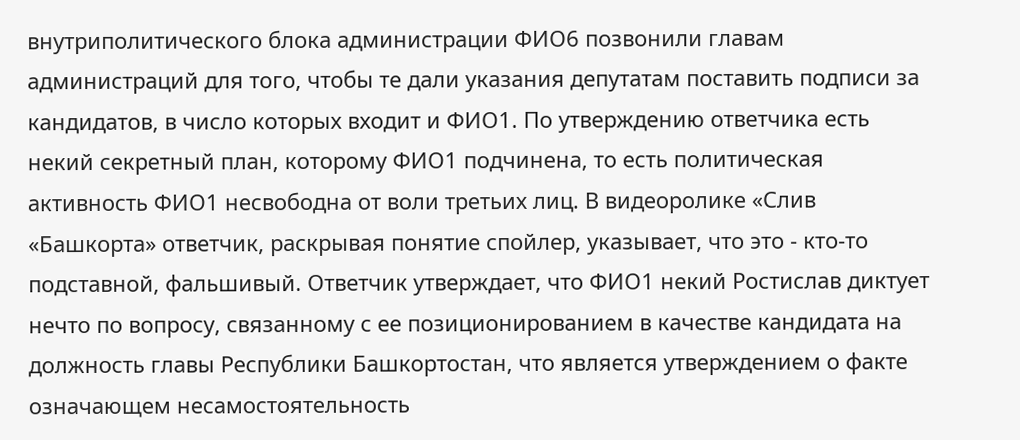внутриполитического блока администрации ФИО6 позвонили главам администраций для того, чтобы те дали указания депутатам поставить подписи за кандидатов, в число которых входит и ФИО1. По утверждению ответчика есть некий секретный план, которому ФИО1 подчинена, то есть политическая активность ФИО1 несвободна от воли третьих лиц. В видеоролике «Слив «Башкорта» ответчик, раскрывая понятие спойлер, указывает, что это - кто-то подставной, фальшивый. Ответчик утверждает, что ФИО1 некий Ростислав диктует нечто по вопросу, связанному с ее позиционированием в качестве кандидата на должность главы Республики Башкортостан, что является утверждением о факте означающем несамостоятельность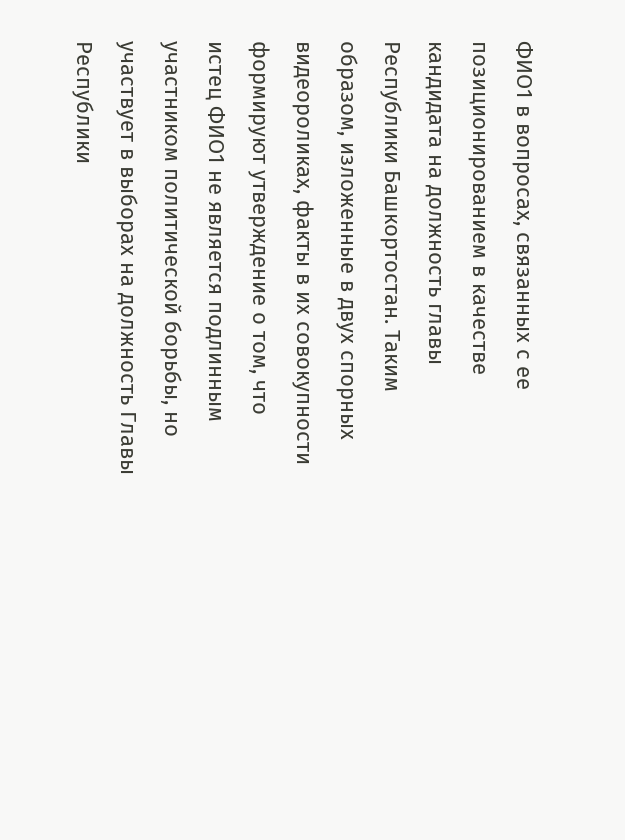ФИО1 в вопросах, связанных с ее позиционированием в качестве кандидата на должность главы Республики Башкортостан. Таким образом, изложенные в двух спорных видеороликах, факты в их совокупности формируют утверждение о том, что истец ФИО1 не является подлинным участником политической борьбы, но участвует в выборах на должность Главы Республики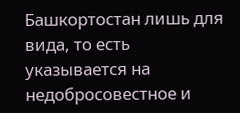Башкортостан лишь для вида, то есть указывается на недобросовестное и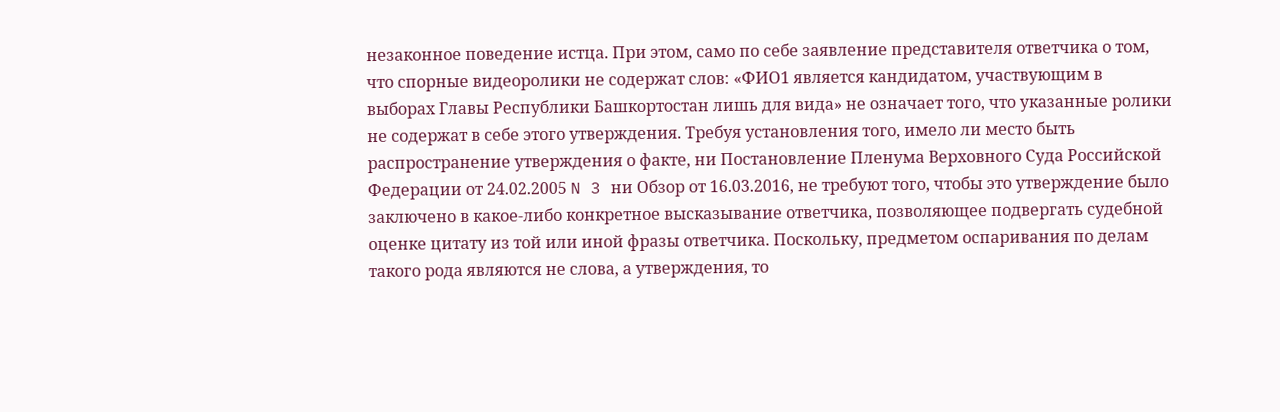незаконное поведение истца. При этом, само по себе заявление представителя ответчика о том, что спорные видеоролики не содержат слов: «ФИО1 является кандидатом, участвующим в выборах Главы Республики Башкортостан лишь для вида» не означает того, что указанные ролики не содержат в себе этого утверждения. Требуя установления того, имело ли место быть распространение утверждения о факте, ни Постановление Пленума Верховного Суда Российской Федерации от 24.02.2005 N 3 ни Обзор от 16.03.2016, не требуют того, чтобы это утверждение было заключено в какое-либо конкретное высказывание ответчика, позволяющее подвергать судебной оценке цитату из той или иной фразы ответчика. Поскольку, предметом оспаривания по делам такого рода являются не слова, а утверждения, то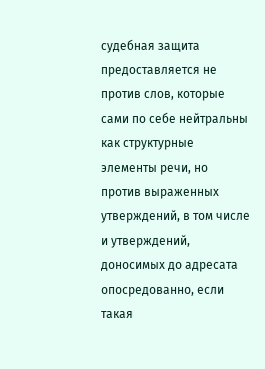судебная защита предоставляется не против слов, которые сами по себе нейтральны как структурные элементы речи, но против выраженных утверждений, в том числе и утверждений, доносимых до адресата опосредованно, если такая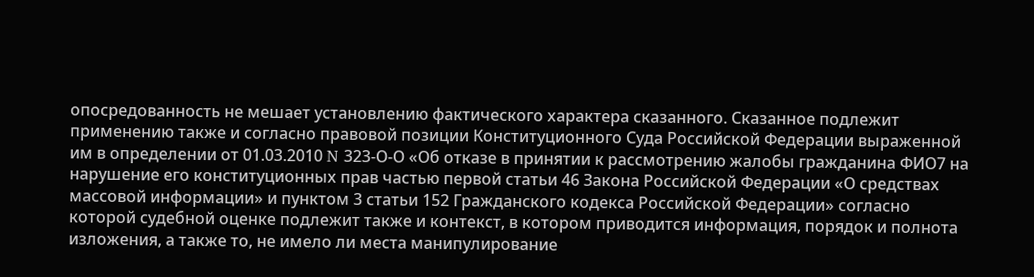опосредованность не мешает установлению фактического характера сказанного. Сказанное подлежит применению также и согласно правовой позиции Конституционного Суда Российской Федерации выраженной им в определении от 01.03.2010 N 323-О-О «Об отказе в принятии к рассмотрению жалобы гражданина ФИО7 на нарушение его конституционных прав частью первой статьи 46 Закона Российской Федерации «О средствах массовой информации» и пунктом 3 статьи 152 Гражданского кодекса Российской Федерации» согласно которой судебной оценке подлежит также и контекст, в котором приводится информация, порядок и полнота изложения, а также то, не имело ли места манипулирование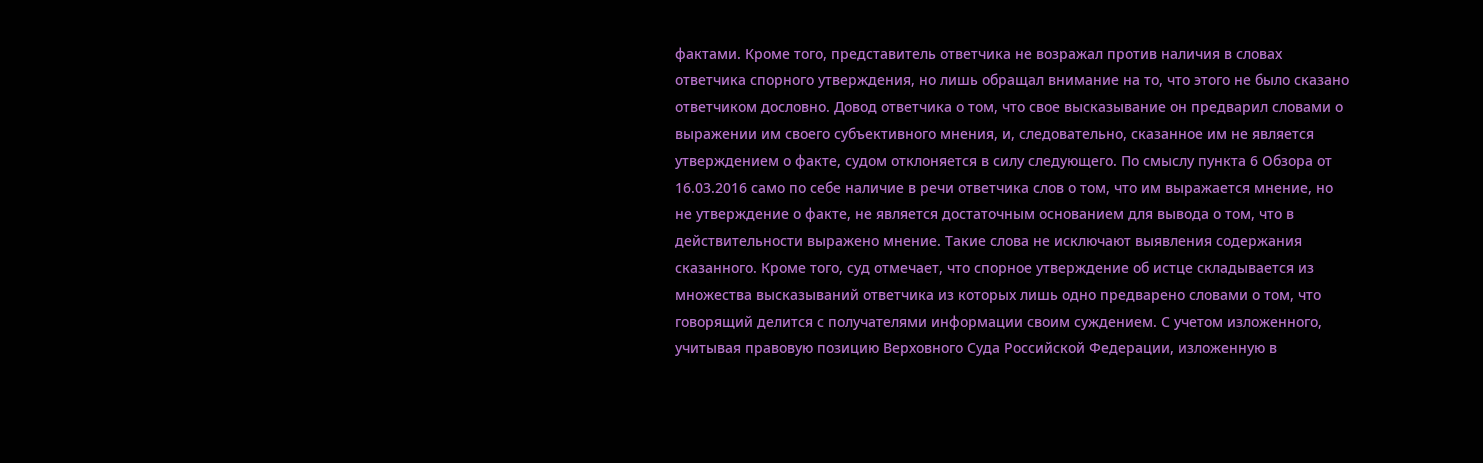фактами. Кроме того, представитель ответчика не возражал против наличия в словах ответчика спорного утверждения, но лишь обращал внимание на то, что этого не было сказано ответчиком дословно. Довод ответчика о том, что свое высказывание он предварил словами о выражении им своего субъективного мнения, и, следовательно, сказанное им не является утверждением о факте, судом отклоняется в силу следующего. По смыслу пункта 6 Обзора от 16.03.2016 само по себе наличие в речи ответчика слов о том, что им выражается мнение, но не утверждение о факте, не является достаточным основанием для вывода о том, что в действительности выражено мнение. Такие слова не исключают выявления содержания сказанного. Кроме того, суд отмечает, что спорное утверждение об истце складывается из множества высказываний ответчика из которых лишь одно предварено словами о том, что говорящий делится с получателями информации своим суждением. С учетом изложенного, учитывая правовую позицию Верховного Суда Российской Федерации, изложенную в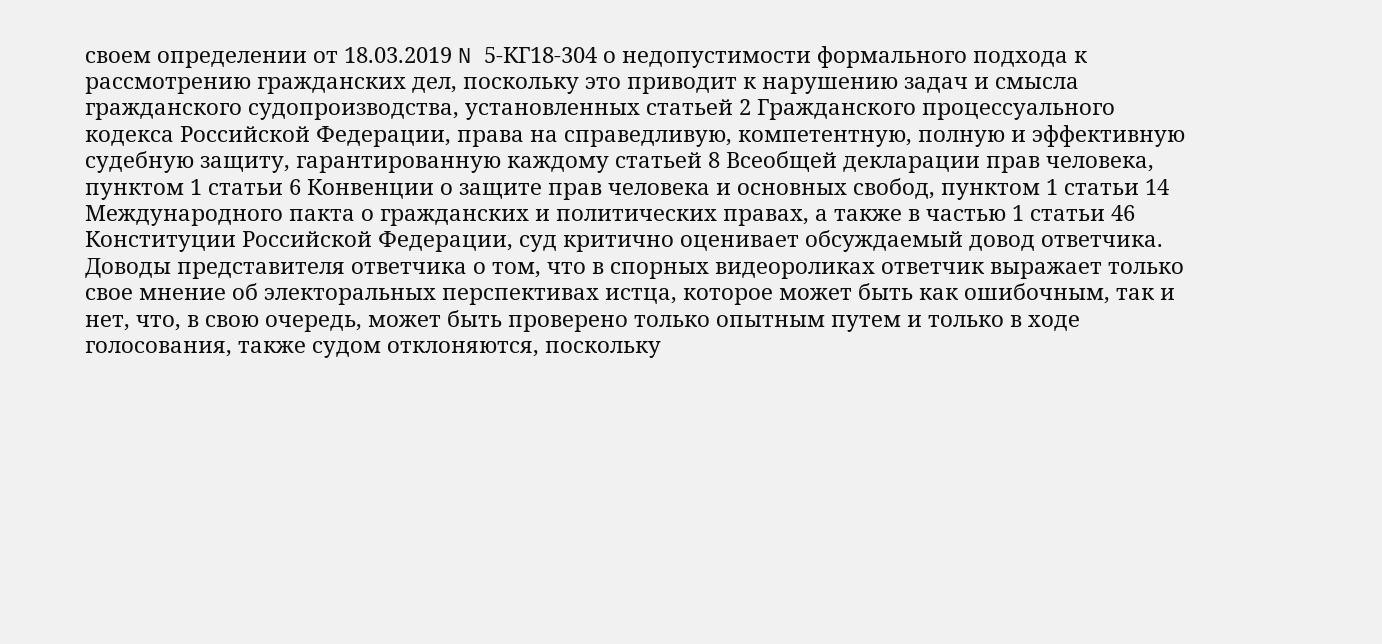своем определении от 18.03.2019 N 5-КГ18-304 о недопустимости формального подхода к рассмотрению гражданских дел, поскольку это приводит к нарушению задач и смысла гражданского судопроизводства, установленных статьей 2 Гражданского процессуального кодекса Российской Федерации, права на справедливую, компетентную, полную и эффективную судебную защиту, гарантированную каждому статьей 8 Всеобщей декларации прав человека, пунктом 1 статьи 6 Конвенции о защите прав человека и основных свобод, пунктом 1 статьи 14 Международного пакта о гражданских и политических правах, а также в частью 1 статьи 46 Конституции Российской Федерации, суд критично оценивает обсуждаемый довод ответчика. Доводы представителя ответчика о том, что в спорных видеороликах ответчик выражает только свое мнение об электоральных перспективах истца, которое может быть как ошибочным, так и нет, что, в свою очередь, может быть проверено только опытным путем и только в ходе голосования, также судом отклоняются, поскольку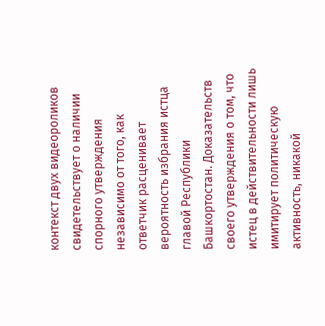контекст двух видеороликов свидетельствует о наличии спорного утверждения независимо от того, как ответчик расценивает вероятность избрания истца главой Республики Башкортостан. Доказательств своего утверждения о том, что истец в действительности лишь имитирует политическую активность, никакой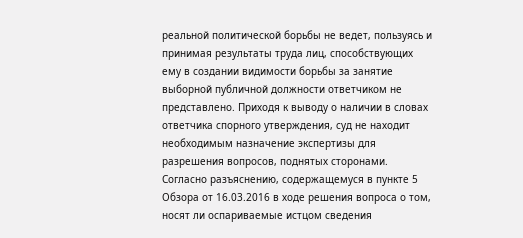реальной политической борьбы не ведет, пользуясь и принимая результаты труда лиц, способствующих ему в создании видимости борьбы за занятие выборной публичной должности ответчиком не представлено. Приходя к выводу о наличии в словах ответчика спорного утверждения, суд не находит необходимым назначение экспертизы для разрешения вопросов, поднятых сторонами. Согласно разъяснению, содержащемуся в пункте 5 Обзора от 16.03.2016 в ходе решения вопроса о том, носят ли оспариваемые истцом сведения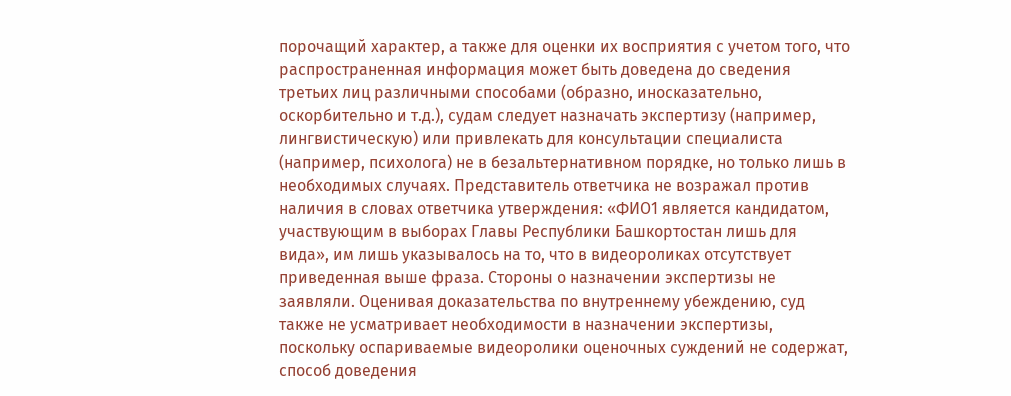порочащий характер, а также для оценки их восприятия с учетом того, что распространенная информация может быть доведена до сведения третьих лиц различными способами (образно, иносказательно, оскорбительно и т.д.), судам следует назначать экспертизу (например, лингвистическую) или привлекать для консультации специалиста (например, психолога) не в безальтернативном порядке, но только лишь в необходимых случаях. Представитель ответчика не возражал против наличия в словах ответчика утверждения: «ФИО1 является кандидатом, участвующим в выборах Главы Республики Башкортостан лишь для вида», им лишь указывалось на то, что в видеороликах отсутствует приведенная выше фраза. Стороны о назначении экспертизы не заявляли. Оценивая доказательства по внутреннему убеждению, суд также не усматривает необходимости в назначении экспертизы, поскольку оспариваемые видеоролики оценочных суждений не содержат, способ доведения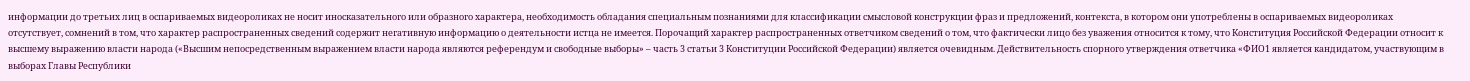информации до третьих лиц в оспариваемых видеороликах не носит иносказательного или образного характера, необходимость обладания специальным познаниями для классификации смысловой конструкции фраз и предложений, контекста, в котором они употреблены в оспариваемых видеороликах отсутствует, сомнений в том, что характер распространенных сведений содержит негативную информацию о деятельности истца не имеется. Порочащий характер распространенных ответчиком сведений о том, что фактически лицо без уважения относится к тому, что Конституция Российской Федерации относит к высшему выражению власти народа («Высшим непосредственным выражением власти народа являются референдум и свободные выборы» – часть 3 статьи 3 Конституции Российской Федерации) является очевидным. Действительность спорного утверждения ответчика «ФИО1 является кандидатом, участвующим в выборах Главы Республики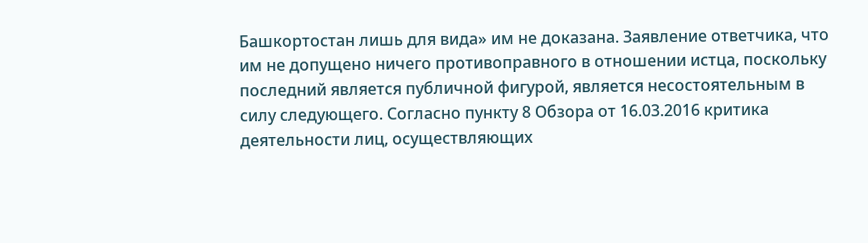Башкортостан лишь для вида» им не доказана. Заявление ответчика, что им не допущено ничего противоправного в отношении истца, поскольку последний является публичной фигурой, является несостоятельным в силу следующего. Согласно пункту 8 Обзора от 16.03.2016 критика деятельности лиц, осуществляющих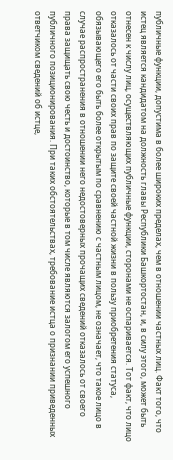публичные функции, допустима в более широких пределах, чем в отношении частных лиц. Факт того, что истец является кандидатом на должность главы Республики Башкортостан, и, в силу этого, может быть отнесен к числу лиц, осуществляющих публичные функции, сторонами не оспаривается. Тот факт, что лицо отказалось от части своих прав по защите своей частной жизни в пользу приобретения статуса, обязывающего его быть более открытым по сравнению с частным лицом, не означает, что такое лицо в случае распространения в отношении него недостоверных прочащих сведений отказалось от своего права защищать свою честь и достоинство, которые в том числе являются залогом его успешного публичного позиционирования. При таких обстоятельствах, требование истца о признании приведенных ответчиком сведений об истце,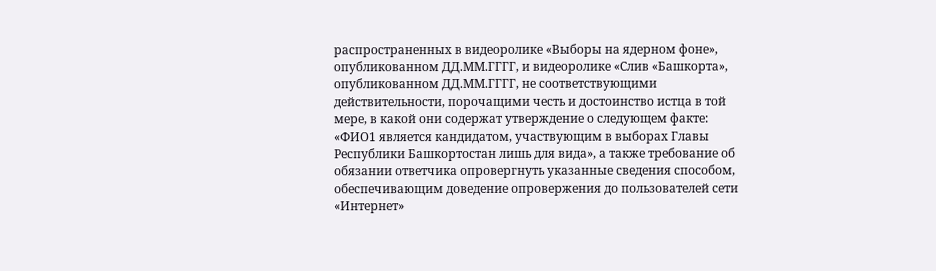распространенных в видеоролике «Выборы на ядерном фоне», опубликованном ДД.ММ.ГГГГ, и видеоролике «Слив «Башкорта», опубликованном ДД.ММ.ГГГГ, не соответствующими действительности, порочащими честь и достоинство истца в той мере, в какой они содержат утверждение о следующем факте: «ФИО1 является кандидатом, участвующим в выборах Главы Республики Башкортостан лишь для вида», а также требование об обязании ответчика опровергнуть указанные сведения способом, обеспечивающим доведение опровержения до пользователей сети «Интернет»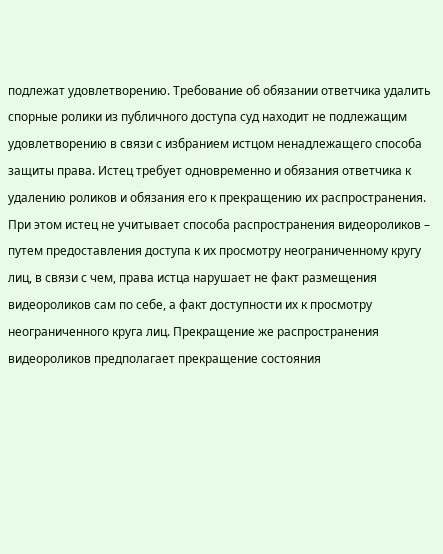подлежат удовлетворению. Требование об обязании ответчика удалить спорные ролики из публичного доступа суд находит не подлежащим удовлетворению в связи с избранием истцом ненадлежащего способа защиты права. Истец требует одновременно и обязания ответчика к удалению роликов и обязания его к прекращению их распространения. При этом истец не учитывает способа распространения видеороликов – путем предоставления доступа к их просмотру неограниченному кругу лиц, в связи с чем, права истца нарушает не факт размещения видеороликов сам по себе, а факт доступности их к просмотру неограниченного круга лиц. Прекращение же распространения видеороликов предполагает прекращение состояния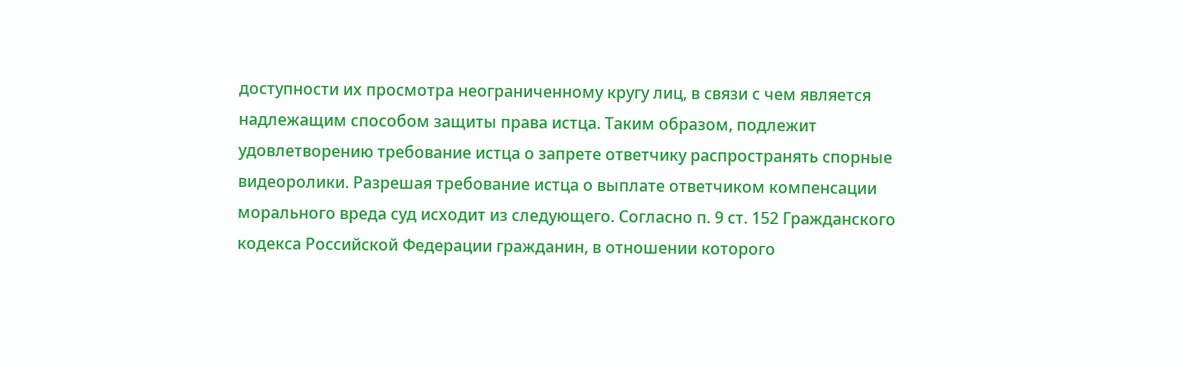доступности их просмотра неограниченному кругу лиц, в связи с чем является надлежащим способом защиты права истца. Таким образом, подлежит удовлетворению требование истца о запрете ответчику распространять спорные видеоролики. Разрешая требование истца о выплате ответчиком компенсации морального вреда суд исходит из следующего. Согласно п. 9 ст. 152 Гражданского кодекса Российской Федерации гражданин, в отношении которого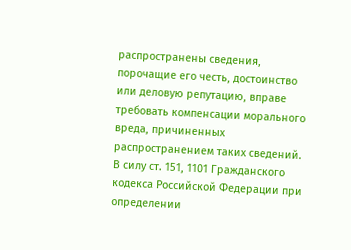распространены сведения, порочащие его честь, достоинство или деловую репутацию, вправе требовать компенсации морального вреда, причиненных распространением таких сведений. В силу ст. 151, 1101 Гражданского кодекса Российской Федерации при определении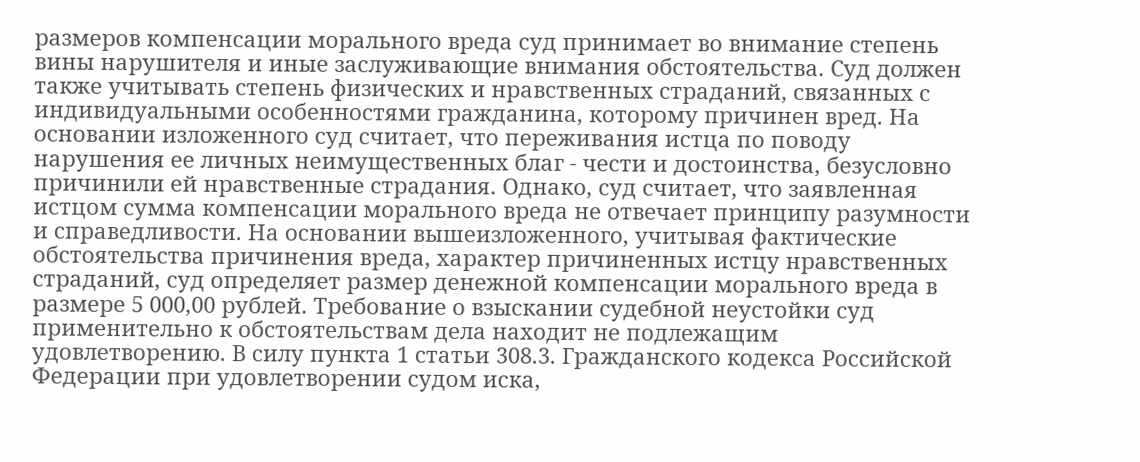размеров компенсации морального вреда суд принимает во внимание степень вины нарушителя и иные заслуживающие внимания обстоятельства. Суд должен также учитывать степень физических и нравственных страданий, связанных с индивидуальными особенностями гражданина, которому причинен вред. На основании изложенного суд считает, что переживания истца по поводу нарушения ее личных неимущественных благ - чести и достоинства, безусловно причинили ей нравственные страдания. Однако, суд считает, что заявленная истцом сумма компенсации морального вреда не отвечает принципу разумности и справедливости. На основании вышеизложенного, учитывая фактические обстоятельства причинения вреда, характер причиненных истцу нравственных страданий, суд определяет размер денежной компенсации морального вреда в размере 5 000,00 рублей. Требование о взыскании судебной неустойки суд применительно к обстоятельствам дела находит не подлежащим удовлетворению. В силу пункта 1 статьи 308.3. Гражданского кодекса Российской Федерации при удовлетворении судом иска,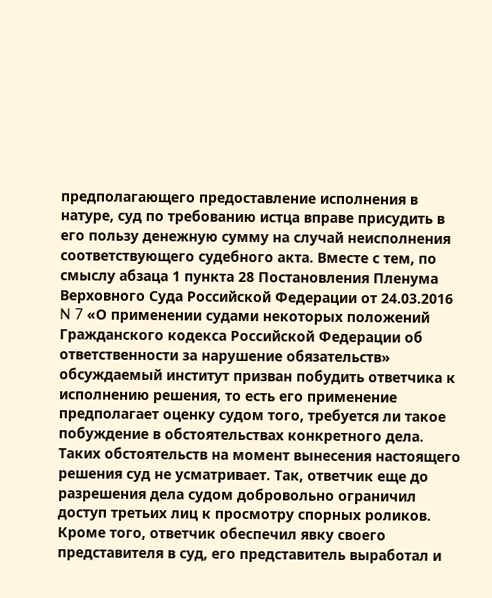предполагающего предоставление исполнения в натуре, суд по требованию истца вправе присудить в его пользу денежную сумму на случай неисполнения соответствующего судебного акта. Вместе с тем, по смыслу абзаца 1 пункта 28 Постановления Пленума Верховного Суда Российской Федерации от 24.03.2016 N 7 «О применении судами некоторых положений Гражданского кодекса Российской Федерации об ответственности за нарушение обязательств» обсуждаемый институт призван побудить ответчика к исполнению решения, то есть его применение предполагает оценку судом того, требуется ли такое побуждение в обстоятельствах конкретного дела. Таких обстоятельств на момент вынесения настоящего решения суд не усматривает. Так, ответчик еще до разрешения дела судом добровольно ограничил доступ третьих лиц к просмотру спорных роликов. Кроме того, ответчик обеспечил явку своего представителя в суд, его представитель выработал и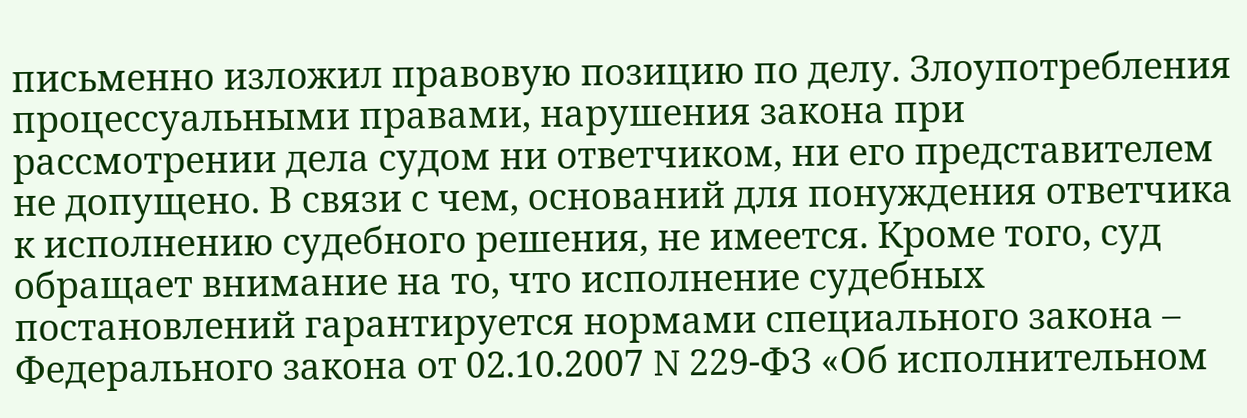письменно изложил правовую позицию по делу. Злоупотребления процессуальными правами, нарушения закона при рассмотрении дела судом ни ответчиком, ни его представителем не допущено. В связи с чем, оснований для понуждения ответчика к исполнению судебного решения, не имеется. Кроме того, суд обращает внимание на то, что исполнение судебных постановлений гарантируется нормами специального закона – Федерального закона от 02.10.2007 N 229-ФЗ «Об исполнительном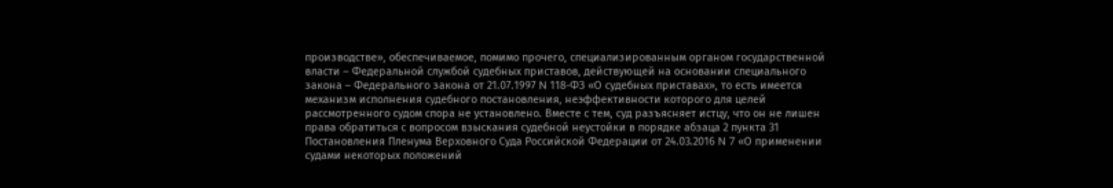производстве», обеспечиваемое, помимо прочего, специализированным органом государственной власти – Федеральной службой судебных приставов, действующей на основании специального закона – Федерального закона от 21.07.1997 N 118-ФЗ «О судебных приставах», то есть имеется механизм исполнения судебного постановления, неэффективности которого для целей рассмотренного судом спора не установлено. Вместе с тем, суд разъясняет истцу, что он не лишен права обратиться с вопросом взыскания судебной неустойки в порядке абзаца 2 пункта 31 Постановления Пленума Верховного Суда Российской Федерации от 24.03.2016 N 7 «О применении судами некоторых положений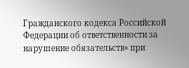Гражданского кодекса Российской Федерации об ответственности за нарушение обязательств» при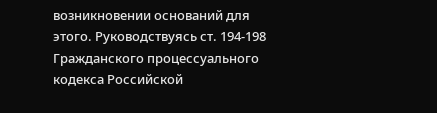возникновении оснований для этого. Руководствуясь ст. 194-198 Гражданского процессуального кодекса Российской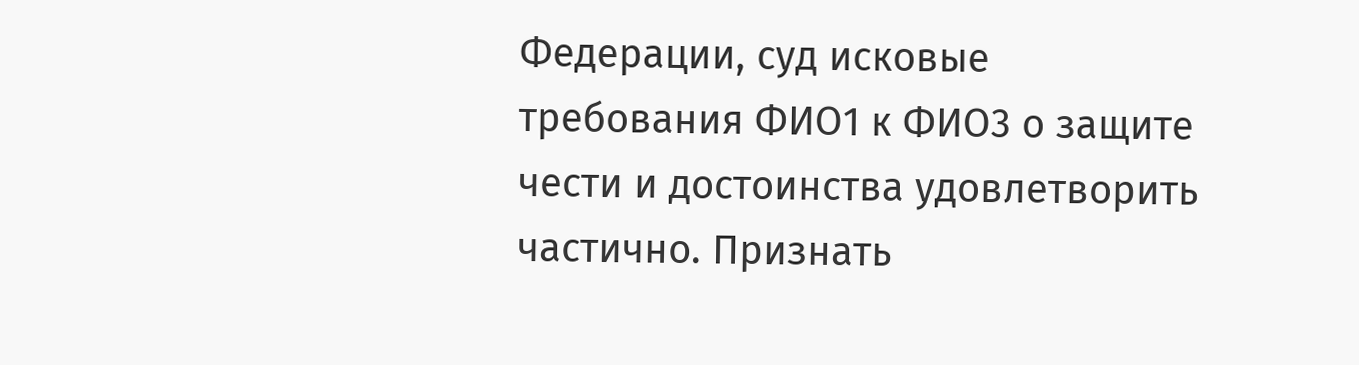Федерации, суд исковые требования ФИО1 к ФИО3 о защите чести и достоинства удовлетворить частично. Признать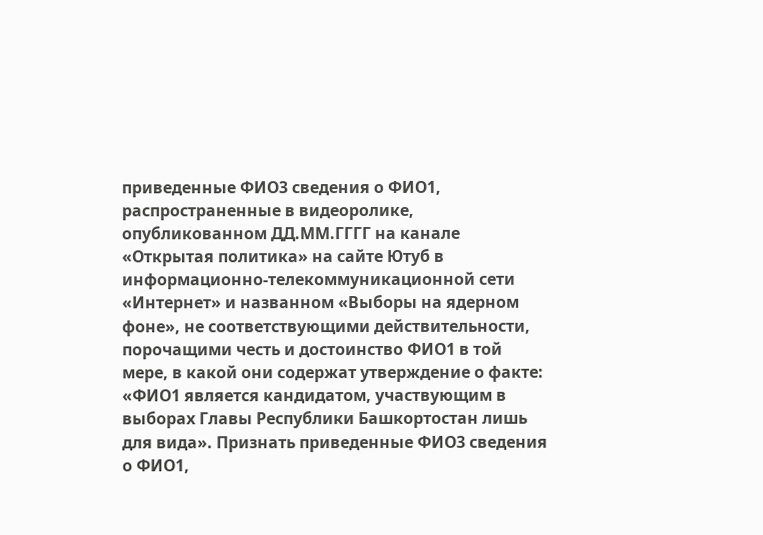приведенные ФИО3 сведения о ФИО1, распространенные в видеоролике, опубликованном ДД.ММ.ГГГГ на канале «Открытая политика» на сайте Ютуб в информационно-телекоммуникационной сети «Интернет» и названном «Выборы на ядерном фоне», не соответствующими действительности, порочащими честь и достоинство ФИО1 в той мере, в какой они содержат утверждение о факте: «ФИО1 является кандидатом, участвующим в выборах Главы Республики Башкортостан лишь для вида». Признать приведенные ФИО3 сведения о ФИО1,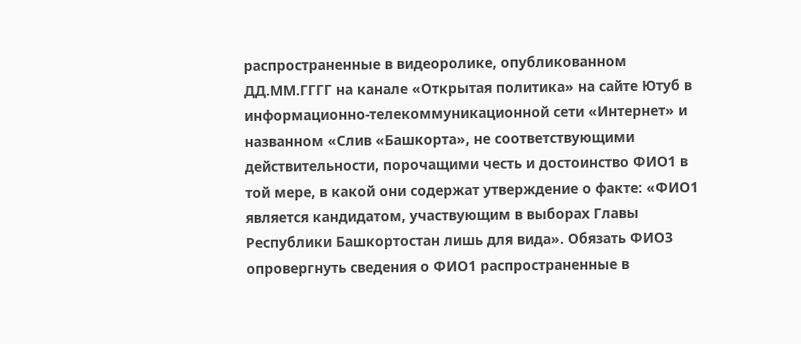распространенные в видеоролике, опубликованном ДД.ММ.ГГГГ на канале «Открытая политика» на сайте Ютуб в информационно-телекоммуникационной сети «Интернет» и названном «Слив «Башкорта», не соответствующими действительности, порочащими честь и достоинство ФИО1 в той мере, в какой они содержат утверждение о факте: «ФИО1 является кандидатом, участвующим в выборах Главы Республики Башкортостан лишь для вида». Обязать ФИО3 опровергнуть сведения о ФИО1 распространенные в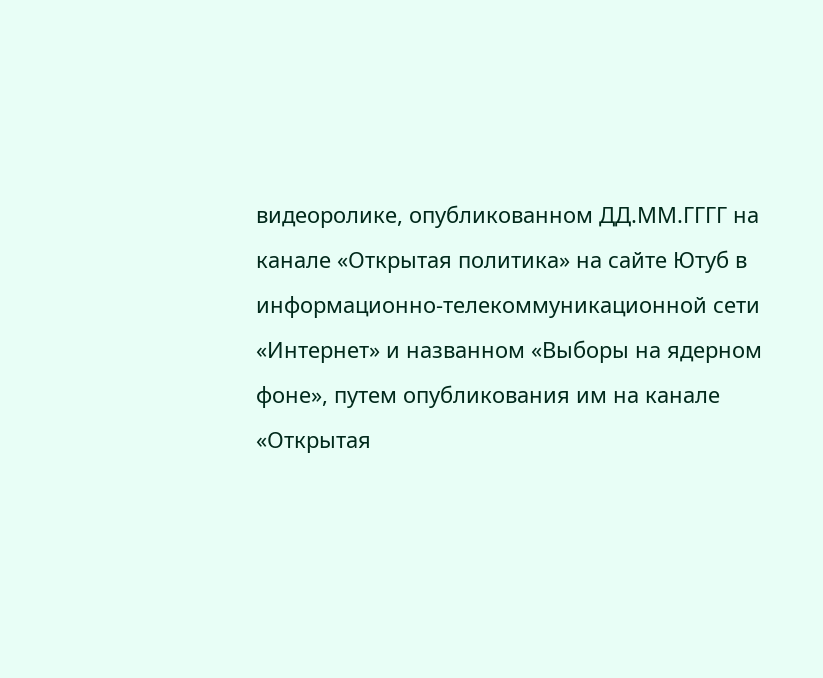видеоролике, опубликованном ДД.ММ.ГГГГ на канале «Открытая политика» на сайте Ютуб в информационно-телекоммуникационной сети «Интернет» и названном «Выборы на ядерном фоне», путем опубликования им на канале «Открытая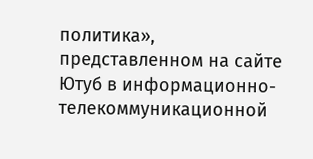политика», представленном на сайте Ютуб в информационно-телекоммуникационной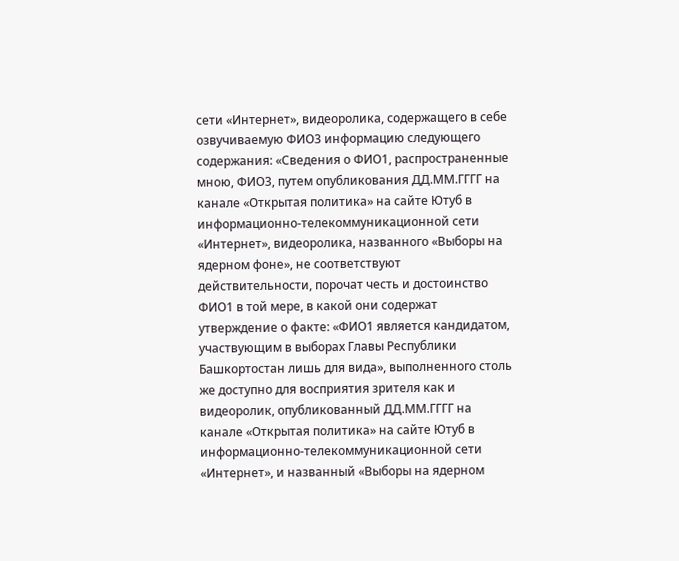сети «Интернет», видеоролика, содержащего в себе озвучиваемую ФИО3 информацию следующего содержания: «Сведения о ФИО1, распространенные мною, ФИО3, путем опубликования ДД.ММ.ГГГГ на канале «Открытая политика» на сайте Ютуб в информационно-телекоммуникационной сети «Интернет», видеоролика, названного «Выборы на ядерном фоне», не соответствуют действительности, порочат честь и достоинство ФИО1 в той мере, в какой они содержат утверждение о факте: «ФИО1 является кандидатом, участвующим в выборах Главы Республики Башкортостан лишь для вида», выполненного столь же доступно для восприятия зрителя как и видеоролик, опубликованный ДД.ММ.ГГГГ на канале «Открытая политика» на сайте Ютуб в информационно-телекоммуникационной сети «Интернет», и названный «Выборы на ядерном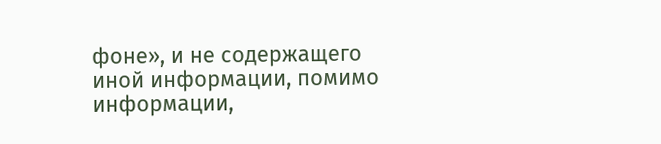фоне», и не содержащего иной информации, помимо информации,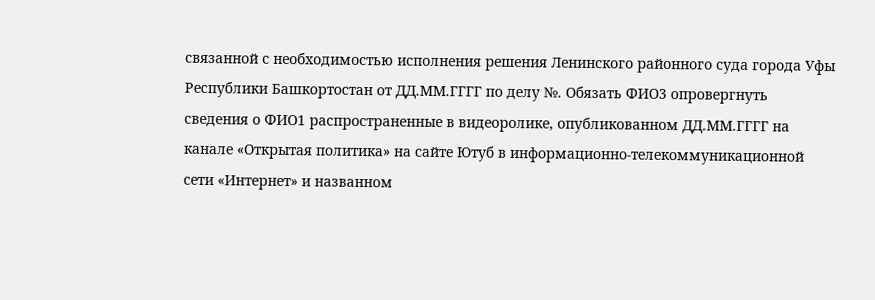связанной с необходимостью исполнения решения Ленинского районного суда города Уфы Республики Башкортостан от ДД.ММ.ГГГГ по делу №. Обязать ФИО3 опровергнуть сведения о ФИО1 распространенные в видеоролике, опубликованном ДД.ММ.ГГГГ на канале «Открытая политика» на сайте Ютуб в информационно-телекоммуникационной сети «Интернет» и названном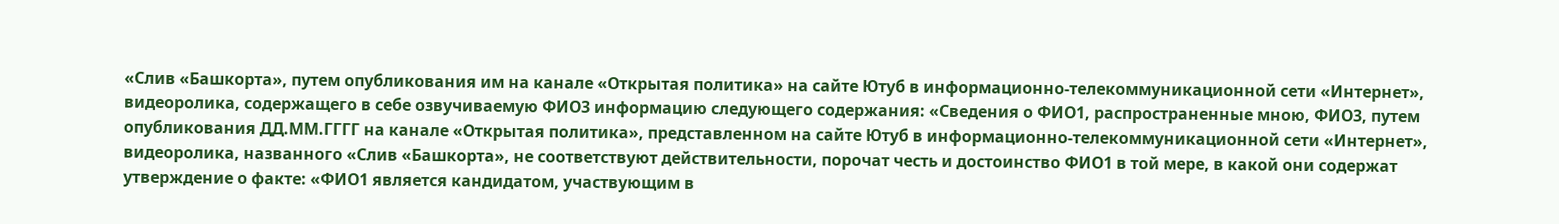«Слив «Башкорта», путем опубликования им на канале «Открытая политика» на сайте Ютуб в информационно-телекоммуникационной сети «Интернет», видеоролика, содержащего в себе озвучиваемую ФИО3 информацию следующего содержания: «Сведения о ФИО1, распространенные мною, ФИО3, путем опубликования ДД.ММ.ГГГГ на канале «Открытая политика», представленном на сайте Ютуб в информационно-телекоммуникационной сети «Интернет», видеоролика, названного «Слив «Башкорта», не соответствуют действительности, порочат честь и достоинство ФИО1 в той мере, в какой они содержат утверждение о факте: «ФИО1 является кандидатом, участвующим в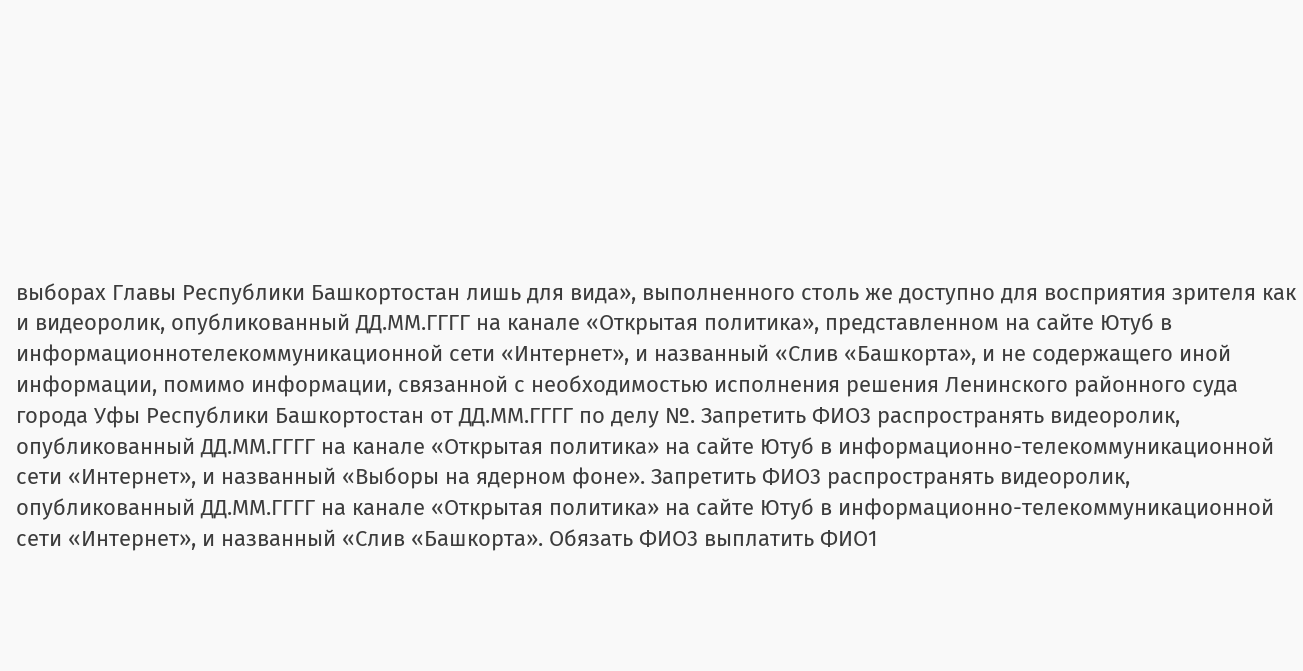выборах Главы Республики Башкортостан лишь для вида», выполненного столь же доступно для восприятия зрителя как и видеоролик, опубликованный ДД.ММ.ГГГГ на канале «Открытая политика», представленном на сайте Ютуб в информационнотелекоммуникационной сети «Интернет», и названный «Слив «Башкорта», и не содержащего иной информации, помимо информации, связанной с необходимостью исполнения решения Ленинского районного суда города Уфы Республики Башкортостан от ДД.ММ.ГГГГ по делу №. Запретить ФИО3 распространять видеоролик, опубликованный ДД.ММ.ГГГГ на канале «Открытая политика» на сайте Ютуб в информационно-телекоммуникационной сети «Интернет», и названный «Выборы на ядерном фоне». Запретить ФИО3 распространять видеоролик, опубликованный ДД.ММ.ГГГГ на канале «Открытая политика» на сайте Ютуб в информационно-телекоммуникационной сети «Интернет», и названный «Слив «Башкорта». Обязать ФИО3 выплатить ФИО1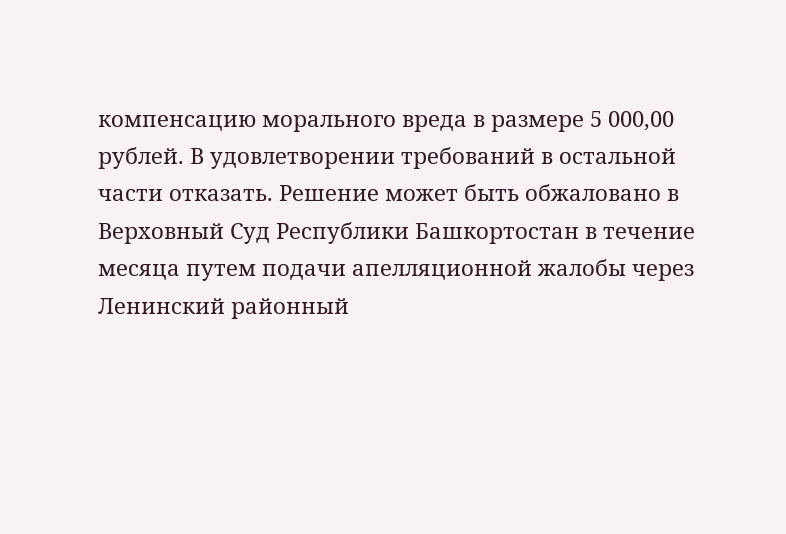компенсацию морального вреда в размере 5 000,00 рублей. В удовлетворении требований в остальной части отказать. Решение может быть обжаловано в Верховный Суд Республики Башкортостан в течение месяца путем подачи апелляционной жалобы через Ленинский районный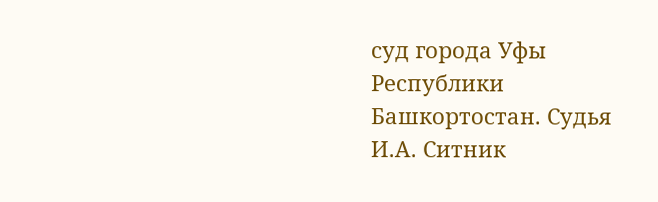суд города Уфы Республики Башкортостан. Судья И.А. Ситник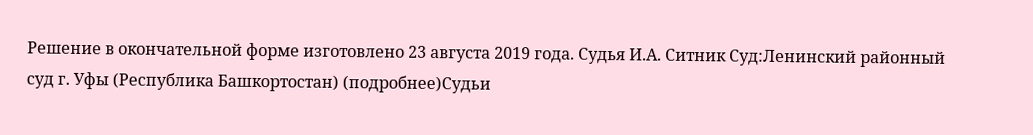Решение в окончательной форме изготовлено 23 августа 2019 года. Судья И.А. Ситник Суд:Ленинский районный суд г. Уфы (Республика Башкортостан) (подробнее)Судьи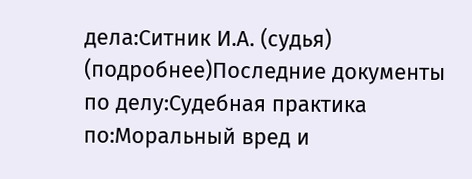дела:Ситник И.А. (судья) (подробнее)Последние документы по делу:Судебная практика по:Моральный вред и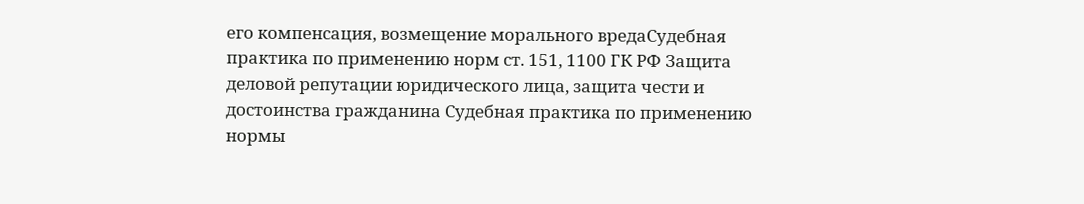его компенсация, возмещение морального вредаСудебная практика по применению норм ст. 151, 1100 ГК РФ Защита деловой репутации юридического лица, защита чести и достоинства гражданина Судебная практика по применению нормы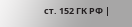ст. 152 ГК РФ |